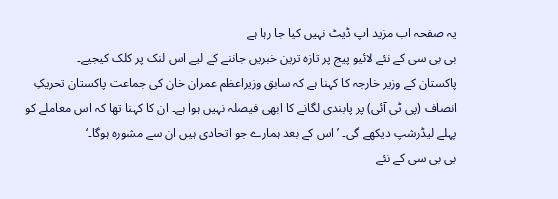یہ صفحہ اب مزید اپ ڈیٹ نہیں کیا جا رہا ہے
بی بی سی کے نئے لائیو پیج پر تازہ ترین خبریں جاننے کے لیے اس لنک پر کلک کیجیے۔
پاکستان کے وزیر خارجہ کا کہنا ہے کہ سابق وزیراعظم عمران خان کی جماعت پاکستان تحریکِ انصاف (پی ٹی آئی) پر پابندی لگانے کا ابھی فیصلہ نہیں ہوا ہے۔ ان کا کہنا تھا کہ اس معاملے کو پہلے لیڈرشپ دیکھے گی۔ ’اس کے بعد ہمارے جو اتحادی ہیں ان سے مشورہ ہوگا۔‘
بی بی سی کے نئے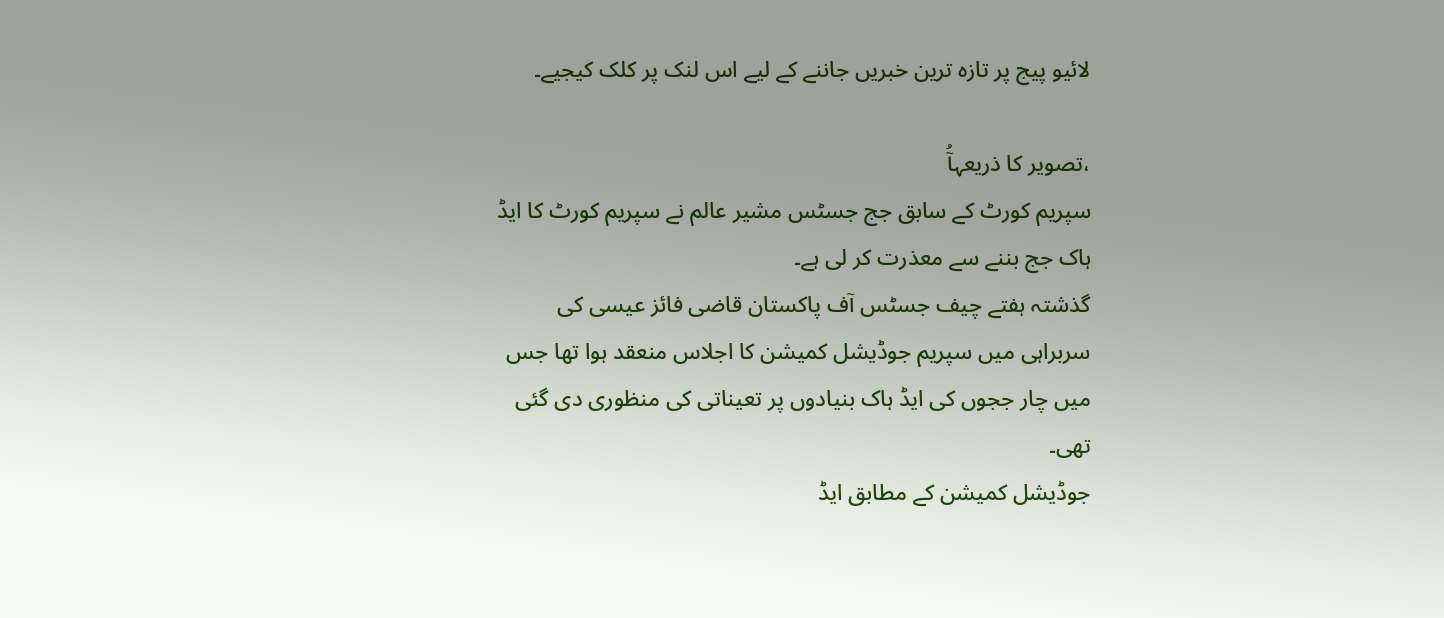لائیو پیج پر تازہ ترین خبریں جاننے کے لیے اس لنک پر کلک کیجیے۔

،تصویر کا ذریعہآُ
سپریم کورٹ کے سابق جج جسٹس مشیر عالم نے سپریم کورٹ کا ایڈ ہاک جج بننے سے معذرت کر لی ہے۔
گذشتہ ہفتے چیف جسٹس آف پاکستان قاضی فائز عیسی کی سربراہی میں سپریم جوڈیشل کمیشن کا اجلاس منعقد ہوا تھا جس میں چار ججوں کی ایڈ ہاک بنیادوں پر تعیناتی کی منظوری دی گئی تھی۔
جوڈیشل کمیشن کے مطابق ایڈ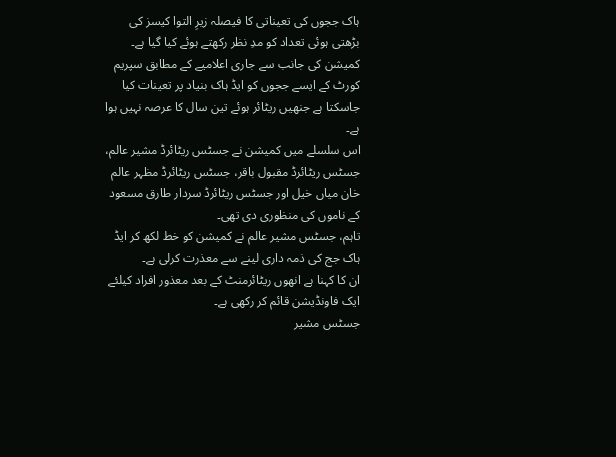ہاک ججوں کی تعیناتی کا فیصلہ زیرِ التوا کیسز کی بڑھتی ہوئی تعداد کو مدِ نظر رکھتے ہوئے کیا گیا ہے۔
کمیشن کی جانب سے جاری اعلامیے کے مطابق سپریم کورٹ کے ایسے ججوں کو ایڈ ہاک بنیاد پر تعینات کیا جاسکتا ہے جنھیں ریٹائر ہوئے تین سال کا عرصہ نہیں ہوا ہے۔
اس سلسلے میں کمیشن نے جسٹس ریٹائرڈ مشیر عالم، جسٹس ریٹائرڈ مقبول باقر، جسٹس ریٹائرڈ مظہر عالم خان میاں خیل اور جسٹس ریٹائرڈ سردار طارق مسعود کے ناموں کی منظوری دی تھی۔
تاہم، جسٹس مشیر عالم نے کمیشن کو خط لکھ کر ایڈ ہاک جج کی ذمہ داری لینے سے معذرت کرلی ہے۔
ان کا کہنا ہے انھوں ریٹائرمنٹ کے بعد معذور افراد کیلئے ایک فاونڈیشن قائم کر رکھی ہے۔
جسٹس مشیر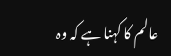عالم کا کہنا ہے کہ وہ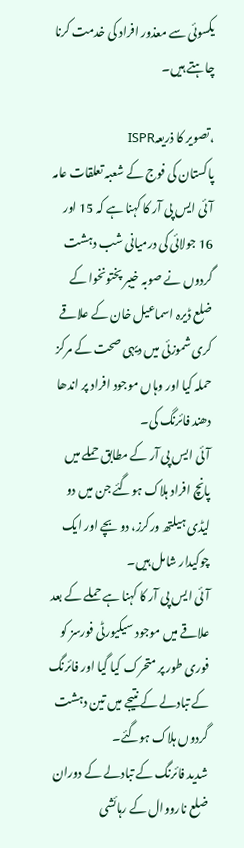یکسوئی سے معذور افراد کی خدمت کرنا چاہتے ہیں۔

،تصویر کا ذریعہISPR
پاکستان کی فوج کے شعبہ تعلقات عامہ آئی ایس پی آر کا کہنا ہے کہ 15 اور 16 جولائی کی درمیانی شب دہشت گردوں نے صوبہ خیبر پختونخوا کے ضلع ڈیرہ اسماعیل خان کے علاقے کری شموزئی میں دیہی صحت کے مرکز حملہ کیا اور وہاں موجود افراد پر اندھا دھند فائرنگ کی۔
آئی ایس پی آر کے مطابق حملے میں پانچ افراد ہلاک ہوگئے جن میں دو لیڈی ہیلتھ ورکرز، دو بچے اور ایک چوکیدار شامل ہیں۔
آئی ایس پی آر کا کہنا ہے حملے کے بعد علاقے میں موجود سیکیورٹی فورسز کو فوری طور پر متحرک کیا گیا اور فائرنگ کے تبادلے کے نتیجے میں تین دہشت گردوں ہلاک ہوگئے۔
شدید فائرنگ کے تبادلے کے دوران ضلع نارووال کے رہائشی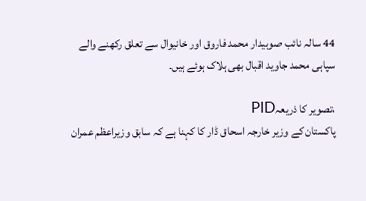44 سالہ نائب صوبیدار محمد فاروق اور خانیوال سے تعلق رکھنے والے سپاہی محمد جاوید اقبال بھی ہلاک ہوئے ہیں۔

،تصویر کا ذریعہPID
پاکستان کے وزیر خارجہ اسحاق ڈار کا کہنا ہے کہ سابق وزیراعظم عمران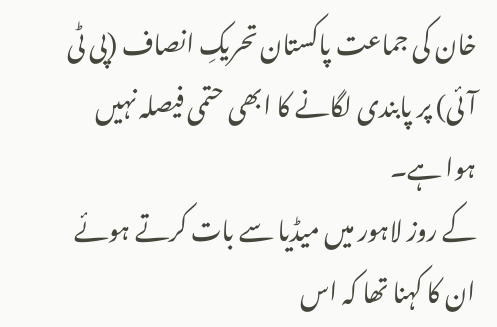خان کی جماعت پاکستان تحریکِ انصاف (پی ٹی آئی) پر پابندی لگانے کا ابھی حتمی فیصلہ نہیں ہوا ہے۔
کے روز لاہور میں میڈیا سے بات کرتے ہوئے ان کا کہنا تھا کہ اس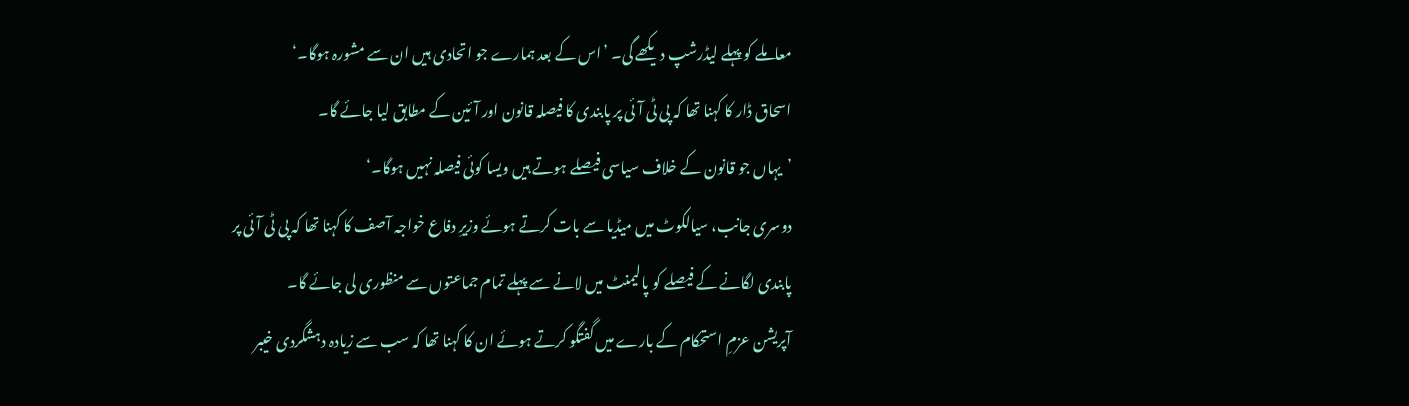معاملے کو پہلے لیڈرشپ دیکھے گی۔ ’اس کے بعد ہمارے جو اتحادی ہیں ان سے مشورہ ہوگا۔‘
اسحاق ڈار کا کہنا تھا کہ پی ٹی آئی پر پابندی کا فیصلہ قانون اور آئین کے مطابق لیا جائے گا۔
’یہاں جو قانون کے خلاف سیاسی فیصلے ہوتے ہیں ویسا کوئی فیصلہ نہیں ہوگا۔‘
دوسری جانب، سیالکوٹ میں میڈیا سے بات کرتے ہوئے وزیرِ دفاع خواجہ آصف کا کہنا تھا کہ پی ٹی آئی پر پابندی لگانے کے فیصلے کو پالیمنٹ میں لانے سے پہلے تمام جماعتوں سے منظوری لی جائے گا۔
آپریشن عزمِ استحکام کے بارے میں گفتگو کرتے ہوئے ان کا کہنا تھا کہ سب سے زیادہ دہشگردی خیبر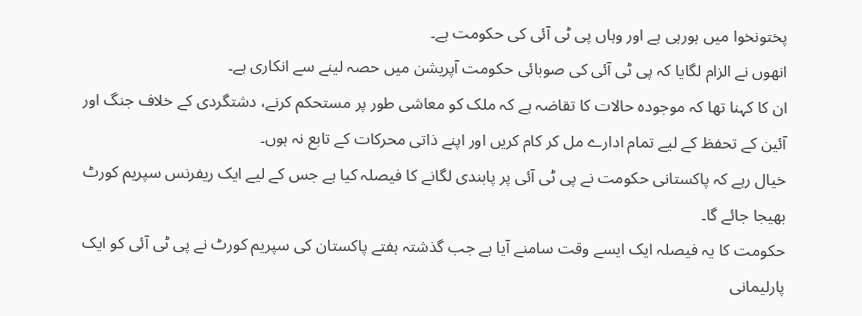پختونخوا میں ہورہی ہے اور وہاں پی ٹی آئی کی حکومت ہے۔
انھوں نے الزام لگایا کہ پی ٹی آئی کی صوبائی حکومت آپریشن میں حصہ لینے سے انکاری ہے۔
ان کا کہنا تھا کہ موجودہ حالات کا تقاضہ ہے کہ ملک کو معاشی طور پر مستحکم کرنے، دشتگردی کے خلاف جنگ اور آئین کے تحفظ کے لیے تمام ادارے مل کر کام کریں اور اپنے ذاتی محرکات کے تابع نہ ہوں۔
خیال رہے کہ پاکستانی حکومت نے پی ٹی آئی پر پابندی لگانے کا فیصلہ کیا ہے جس کے لیے ایک ریفرنس سپریم کورٹ بھیجا جائے گا۔
حکومت کا یہ فیصلہ ایک ایسے وقت سامنے آیا ہے جب گذشتہ ہفتے پاکستان کی سپریم کورٹ نے پی ٹی آئی کو ایک پارلیمانی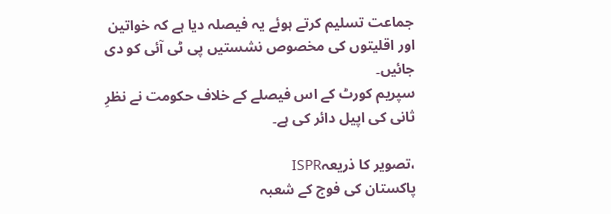جماعت تسلیم کرتے ہوئے یہ فیصلہ دیا ہے کہ خواتین اور اقلیتوں کی مخصوص نشستیں پی ٹی آئی کو دی جائیں۔
سپریم کورٹ کے اس فیصلے کے خلاف حکومت نے نظرِ ثانی کی اپیل دائر کی ہے۔

،تصویر کا ذریعہISPR
پاکستان کی فوج کے شعبہ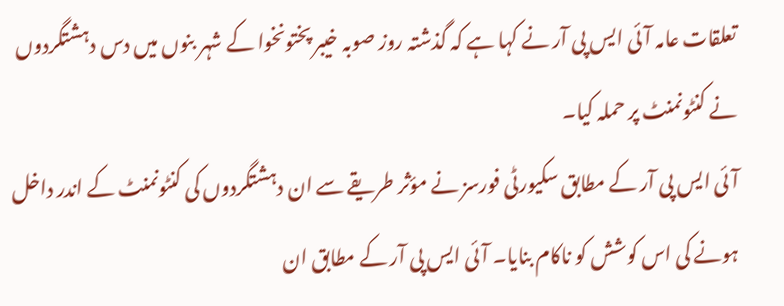تعلقات عامہ آئی ایس پی آر نے کہا ہے کہ گذشتہ روز صوبہ خیبر پختونخوا کے شہر بنوں میں دس دہشتگردوں نے کنٹونمنٹ پر حملہ کیا۔
آئی ایس پی آر کے مطابق سکیورٹی فورسز نے مؤثر طریقے سے ان دہشتگردوں کی کنٹونمنٹ کے اندر داخل ہونے کی اس کوشش کو ناکام بنایا۔ آئی ایس پی آر کے مطابق ان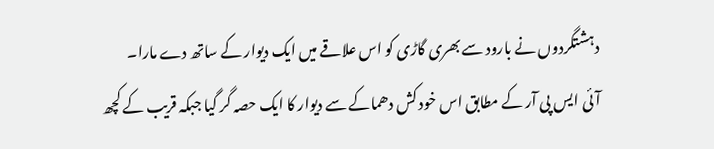دہشتگردوں نے بارود سے بھری گاڑی کو اس علاقے میں ایک دیوار کے ساتھ دے مارا۔
آئی ایس پی آر کے مطابق اس خود کش دھماکے سے دیوار کا ایک حصہ گر گیا جبکہ قریب کے کچھ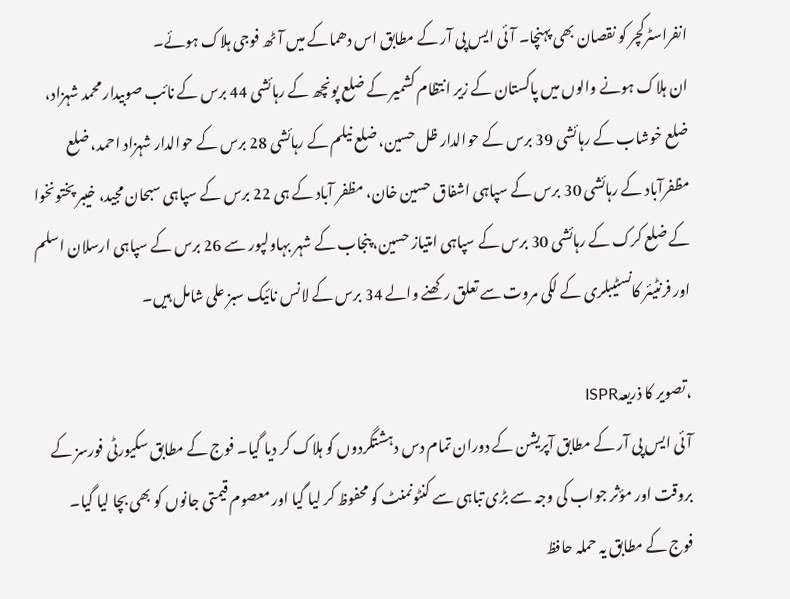انفراسٹرکچر کو نقصان بھی پہنچا۔ آئی ایس پی آر کے مطابق اس دھماکے میں آٹھ فوجی ہلاک ہوئے۔
ان ہلاک ہونے والوں میں پاکستان کے زیر انتظام کشمیر کے ضلع پونچھ کے رہائشی 44 برس کے نائب صوبیدار محمد شہزاد، ضلع خوشاب کے رہائشی 39 برس کے حوالدار ظل حسین، ضلع نیلم کے رہائشی 28 برس کے حوالدار شہزاد احمد، ضلع مظفرآباد کے رہائشی 30 برس کے سپاہی اشفاق حسین خان، مظفر آباد کے ہی 22 برس کے سپاہی سبحان مجید، خیبر پختونخوا کے ضلع کرک کے رہائشی 30 برس کے سپاہی امتیاز حسین، پنجاب کے شہر بہاولپور سے 26 برس کے سپاہی ارسلان اسلم اور فرنٹیئر کانسٹیبلری کے لکی مروت سے تعلق رکھنے والے 34 برس کے لانس نائیک سبز علی شامل ہیں۔

،تصویر کا ذریعہISPR
آئی ایس پی آر کے مطابق آپریشن کے دوران تمام دس دہشتگردوں کو ہلاک کر دیا گیا۔ فوج کے مطابق سکیورٹی فورسز کے بروقت اور مؤثر جواب کی وجہ سے بڑی تباہی سے کنٹونمنٹ کو محفوظ کر لیا گیا اور معصوم قیمتی جانوں کو بھی بچا لیا گیا۔
فوج کے مطابق یہ حملہ حافظ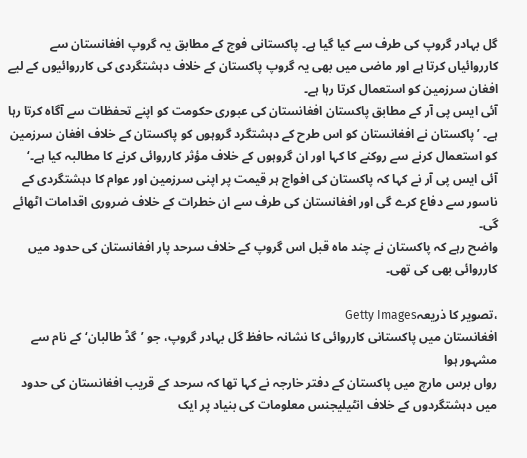گل بہادر گروپ کی طرف سے کیا گیا ہے۔ پاکستانی فوج کے مطابق یہ گروپ افغانستان سے کارروائیاں کرتا ہے اور ماضی میں بھی یہ گروپ پاکستان کے خلاف دہشتگردی کی کارروائیوں کے لیے افغان سرزمین کو استعمال کرتا رہا ہے۔
آئی ایس پی آر کے مطابق پاکستان افغانستان کی عبوری حکومت کو اپنے تحفظات سے آگاہ کرتا رہا ہے۔ ’پاکستان نے افغانستان کو اس طرح کے دہشتگرد گروہوں کو پاکستان کے خلاف افغان سرزمین کو استعمال کرنے سے روکنے کا کہا اور ان گروہوں کے خلاف مؤثر کارروائی کرنے کا مطالبہ کیا ہے۔‘
آئی ایس پی آر نے کہا کہ پاکستان کی افواج ہر قیمت پر اپنی سرزمین اور عوام کا دہشتگردی کے ناسور سے دفاع کرے گی اور افغانستان کی طرف سے ان خطرات کے خلاف ضروری اقدامات اٹھائے گی۔
واضح رہے کہ پاکستان نے چند ماہ قبل اس گروپ کے خلاف سرحد پار افغانستان کی حدود میں کارروائی بھی کی تھی۔

،تصویر کا ذریعہGetty Images
افغانستان میں پاکستانی کارروائی کا نشانہ حافظ گل بہادر گروپ، جو ’گڈ طالبان‘ کے نام سے مشہور ہوا
رواں برس مارچ میں پاکستان کے دفتر خارجہ نے کہا تھا کہ سرحد کے قریب افغانستان کی حدود میں دہشتگردوں کے خلاف انٹیلیجنس معلومات کی بنیاد پر ایک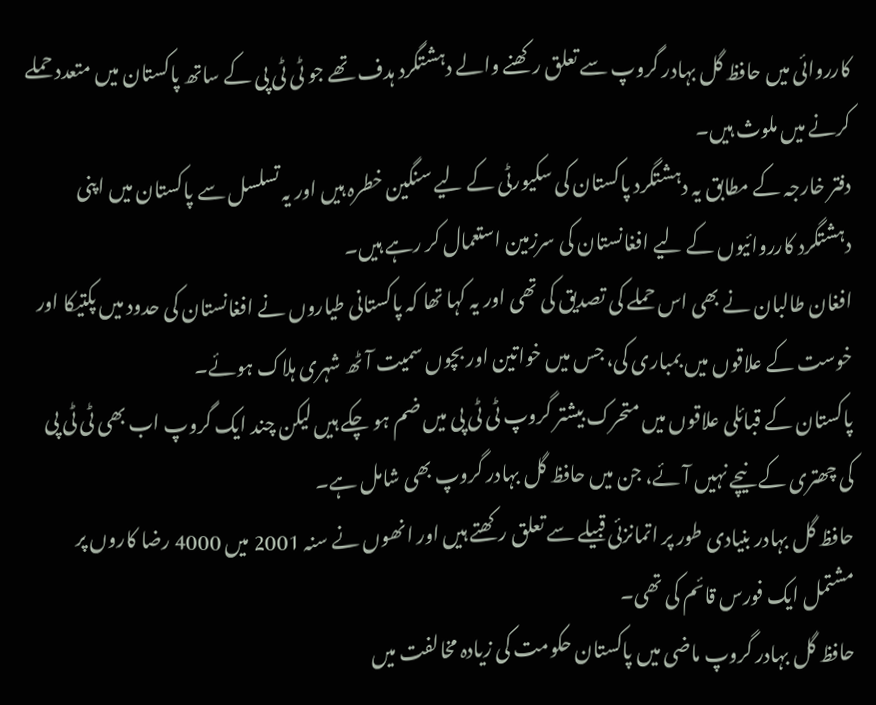کارروائی میں حافظ گل بہادر گروپ سے تعلق رکھنے والے دہشتگرد ہدف تھے جو ٹی ٹی پی کے ساتھ پاکستان میں متعدد حملے کرنے میں ملوث ہیں۔
دفتر خارجہ کے مطابق یہ دہشتگرد پاکستان کی سکیورٹی کے لیے سنگین خطرہ ہیں اور یہ تسلسل سے پاکستان میں اپنی دہشتگرد کارروائیوں کے لیے افغانستان کی سرزمین استعمال کر رہے ہیں۔
افغان طالبان نے بھی اس حملے کی تصدیق کی تھی اور یہ کہا تھا کہ پاکستانی طیاروں نے افغانستان کی حدود میں پکتیکا اور خوست کے علاقوں میں بمباری کی، جس میں خواتین اور بچوں سمیت آٹھ شہری ہلاک ہوئے۔
پاکستان کے قبائلی علاقوں میں متحرک بیشتر گروپ ٹی ٹی پی میں ضم ہو چکے ہیں لیکن چند ایک گروپ اب بھی ٹی ٹی پی کی چھتری کے نیچے نہیں آئے، جن میں حافظ گل بہادر گروپ بھی شامل ہے۔
حافظ گل بہادر بنیادی طور پر اتمانزئی قبیلے سے تعلق رکھتے ہیں اور انھوں نے سنہ 2001 میں 4000 رضا کاروں پر مشتمل ایک فورس قائم کی تھی۔
حافظ گل بہادر گروپ ماضی میں پاکستان حکومت کی زیادہ مخالفت میں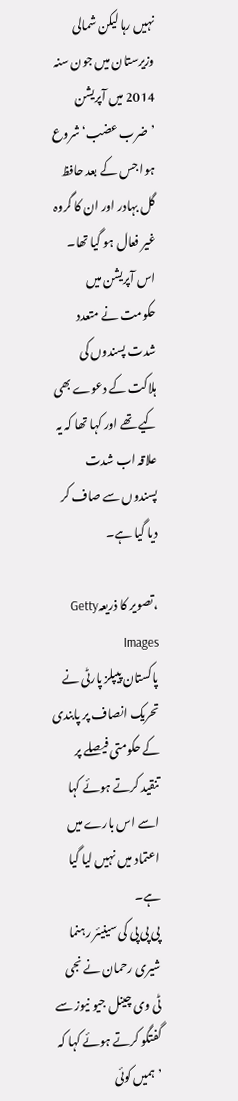نہیں رہا لیکن شمالی وزیرستان میں جون سنہ 2014 میں آپریشن ’ضرب عضب‘ شروع ہوا جس کے بعد حافظ گل بہادر اور ان کا گروہ غیر فعال ہو گیا تھا۔
اس آپریشن میں حکومت نے متعدد شدت پسندوں کی ہلاکت کے دعوے بھی کیے تھے اور کہا تھا کہ یہ علاقہ اب شدت پسندوں سے صاف کر دیا گیا ہے۔

،تصویر کا ذریعہGetty Images
پاکستان پیپلز پارٹی نے تحریک انصاف پر پابندی کے حکومتی فیصلے پر تنقید کرتے ہوئے کہا اسے اس بارے میں اعتماد میں نہیں لیا گیا ہے۔
پی پی پی کی سینیئر رہنما شیری رحمان نے نجی ٹی وی چینل جیو نیوز سے گفتگو کرتے ہوئے کہا کہ ’ہمیں کوئی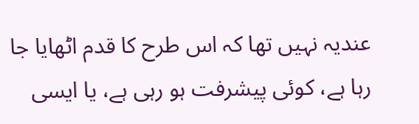عندیہ نہیں تھا کہ اس طرح کا قدم اٹھایا جا رہا ہے، کوئی پیشرفت ہو رہی ہے، یا ایسی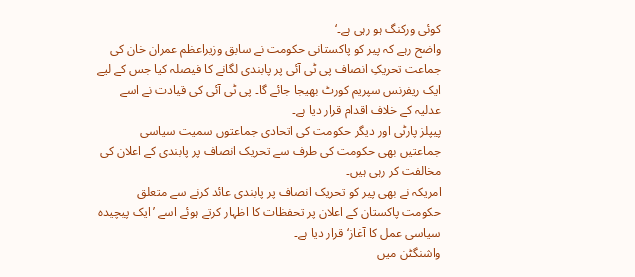کوئی ورکنگ ہو رہی ہے۔‘
واضح رہے کہ پیر کو پاکستانی حکومت نے سابق وزیراعظم عمران خان کی جماعت تحریکِ انصاف پی ٹی آئی پر پابندی لگانے کا فیصلہ کیا جس کے لیے ایک ریفرنس سپریم کورٹ بھیجا جائے گا۔ پی ٹی آئی کی قیادت نے اسے عدلیہ کے خلاف اقدام قرار دیا ہے۔
پیپلز پارٹی اور دیگر حکومت کی اتحادی جماعتوں سمیت سیاسی جماعتیں بھی حکومت کی طرف سے تحریک انصاف پر پابندی کے اعلان کی مخالفت کر رہی ہیں۔
امریکہ نے بھی پیر کو تحریک انصاف پر پابندی عائد کرنے سے متعلق حکومت پاکستان کے اعلان پر تحفظات کا اظہار کرتے ہوئے اسے ’ایک پیچیدہ سیاسی عمل کا آغاز‘ قرار دیا ہے۔
واشنگٹن میں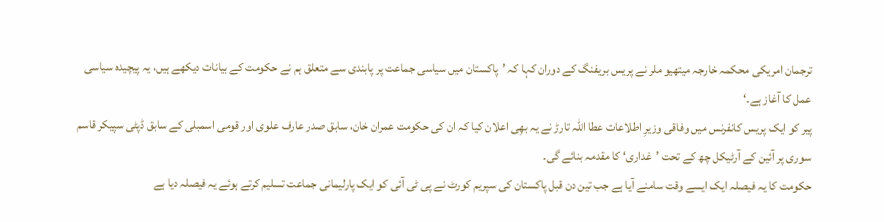ترجمان امریکی محکمہ خارجہ میتھیو ملر نے پریس بریفنگ کے دوران کہا کہ ’پاکستان میں سیاسی جماعت پر پابندی سے متعلق ہم نے حکومت کے بیانات دیکھے ہیں، یہ پیچیدہ سیاسی عمل کا آغاز ہے۔‘
پیر کو ایک پریس کانفرنس میں وفاقی وزیرِ اطلاعات عطا اللہ تارڑ نے یہ بھِی اعلان کیا کہ ان کی حکومت عمران خان، سابق صدر عارف علوی اور قومی اسمبلی کے سابق ڈپٹی سپیکر قاسم سوری پر آئین کے آرٹیکل چھ کے تحت ’غداری‘ کا مقدمہ بنائے گی۔
حکومت کا یہ فیصلہ ایک ایسے وقت سامنے آیا ہے جب تین دن قبل پاکستان کی سپریم کورٹ نے پی ٹی آئی کو ایک پارلیمانی جماعت تسلیم کرتے ہوئے یہ فیصلہ دیا ہے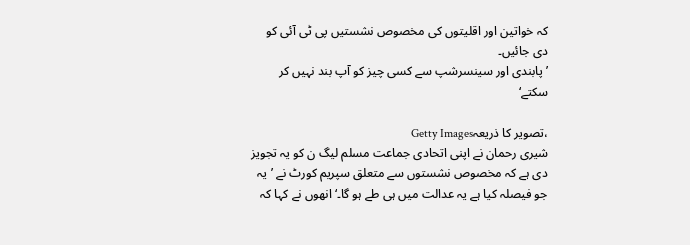کہ خواتین اور اقلیتوں کی مخصوص نشستیں پی ٹی آئی کو دی جائیں۔
’پابندی اور سینسرشپ سے کسی چیز کو آپ بند نہیں کر سکتے‘

،تصویر کا ذریعہGetty Images
شیری رحمان نے اپنی اتحادی جماعت مسلم لیگ ن کو یہ تجویز دی ہے کہ مخصوص نشستوں سے متعلق سپریم کورٹ نے ’یہ جو فیصلہ کیا ہے یہ عدالت میں ہی طے ہو گا۔‘ انھوں نے کہا کہ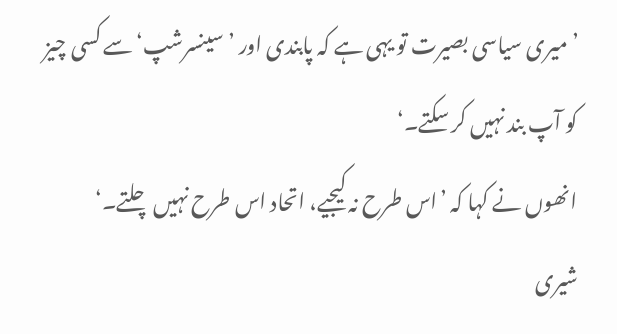’میری سیاسی بصیرت تو یہی ہے کہ پابندی اور ’سینسرشپ‘ سے کسی چیز کو آپ بند نہیں کر سکتے۔‘
انھوں نے کہا کہ ’اس طرح نہ کیجیے، اتحاد اس طرح نہیں چلتے۔‘ شیری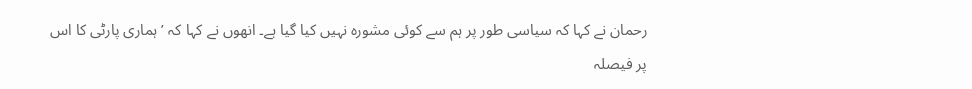رحمان نے کہا کہ سیاسی طور پر ہم سے کوئی مشورہ نہیں کیا گیا ہے۔ انھوں نے کہا کہ ’ہماری پارٹی کا اس پر فیصلہ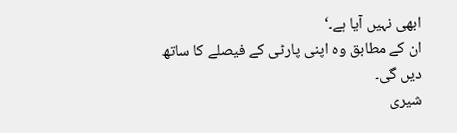ابھی نہیں آیا ہے۔‘
ان کے مطابق وہ اپنی پارٹی کے فیصلے کا ساتھ دیں گی۔
شیری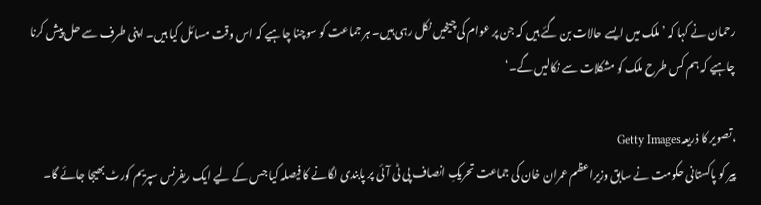رحمان نے کہا کہ ’ملک میں ایسے حالات بن گئے ہیں کہ جن پر عوام کی چیخیں نکل رہی ہیں۔ ہر جماعت کو سوچنا چاہیے کہ اس وقت مسائل کیا ہیں۔ اپنی طرف سے حل پیش کرنا چاہیے کہ ہم کس طرح ملک کو مشکلات سے نکالیں گے۔‘

،تصویر کا ذریعہGetty Images
پیر کو پاکستانی حکومت نے سابق وزیراعظم عمران خان کی جماعت تحریکِ انصاف پی ٹی آئی پر پابندی لگانے کا فیصلہ کیا جس کے لیے ایک ریفرنس سپریم کورٹ بھیجا جائے گا۔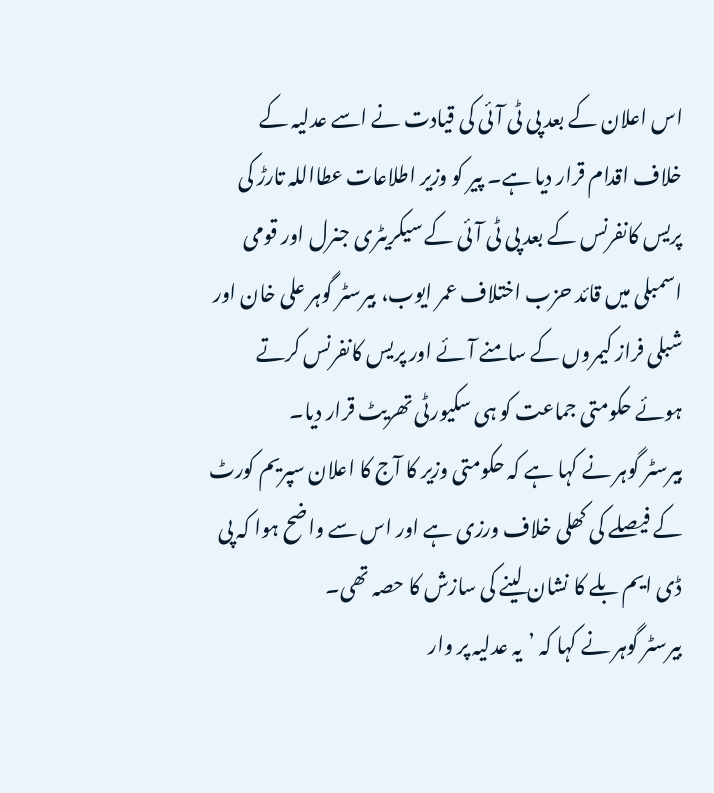اس اعلان کے بعد پی ٹی آئی کی قیادت نے اسے عدلیہ کے خلاف اقدام قرار دیا ہے۔ پیر کو وزیر اطلاعات عطااللہ تارڑ کی پریس کانفرنس کے بعد پی ٹی آئی کے سیکریٹری جنرل اور قومی اسمبلی میں قائد حزب اختلاف عمر ایوب، بیرسٹر گوہر علی خان اور شبلی فراز کیمروں کے سامنے آئے اور پریس کانفرنس کرتے ہوئے حکومتی جماعت کو ہی سکیورٹی تھریٹ قرار دیا۔
بیرسٹر گوہر نے کہا ہے کہ حکومتی وزیر کا آج کا اعلان سپریم کورٹ کے فیصلے کی کھلی خلاف ورزی ہے اور اس سے واضح ہوا کہ پی ڈی ایم بلے کا نشان لینے کی سازش کا حصہ تھی۔
بیرسٹر گوہر نے کہا کہ ’یہ عدلیہ پر وار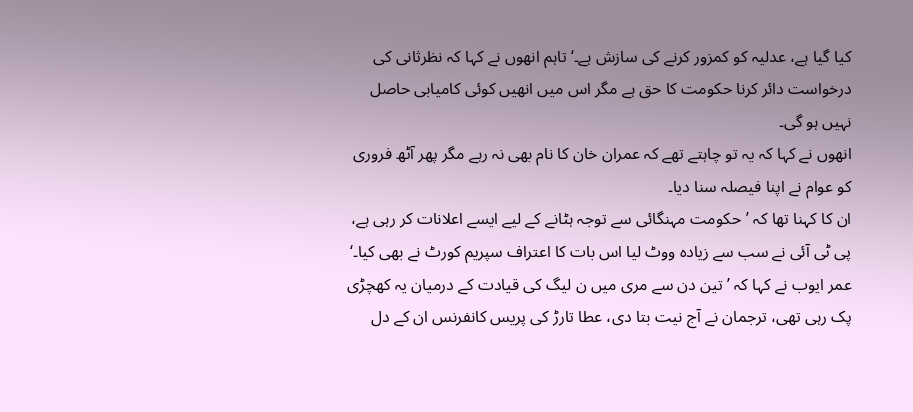کیا گیا ہے، عدلیہ کو کمزور کرنے کی سازش ہے۔‘ تاہم انھوں نے کہا کہ نظرثانی کی درخواست دائر کرنا حکومت کا حق ہے مگر اس میں انھیں کوئی کامیابی حاصل نہیں ہو گی۔
انھوں نے کہا کہ یہ تو چاہتے تھے کہ عمران خان کا نام بھی نہ رہے مگر پھر آٹھ فروری کو عوام نے اپنا فیصلہ سنا دیا۔
ان کا کہنا تھا کہ ’حکومت مہنگائی سے توجہ ہٹانے کے لیے ایسے اعلانات کر رہی ہے، پی ٹی آئی نے سب سے زیادہ ووٹ لیا اس بات کا اعتراف سپریم کورٹ نے بھی کیا۔‘
عمر ایوب نے کہا کہ ’تین دن سے مری میں ن لیگ کی قیادت کے درمیان یہ کھچڑی پک رہی تھی، ترجمان نے آج نیت بتا دی، عطا تارڑ کی پریس کانفرنس ان کے دل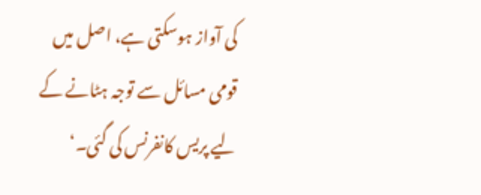کی آواز ہوسکتی ہے، اصل میں قومی مسائل سے توجہ ہٹانے کے لیے پریس کانفرنس کی گئی۔‘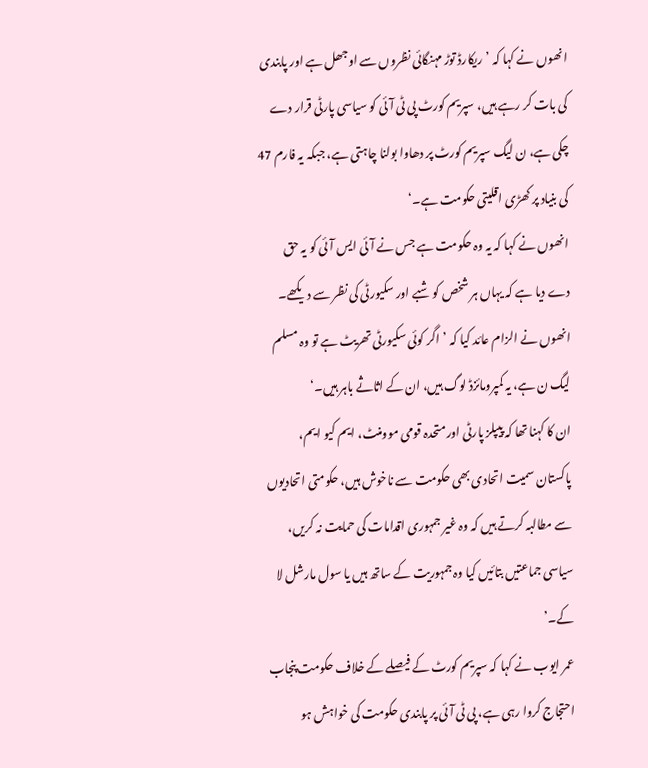انھوں نے کہا کہ ’ریکارڈ توڑ مہنگائی نظروں سے اوجھل ہے اور پابندی کی بات کر رہے ہیں، سپریم کورٹ پی ٹی آئی کو سیاسی پارٹی قرار دے چکی ہے، ن لیگ سپریم کورٹ پر دھاوا بولنا چاہتی ہے، جبکہ یہ فارم 47 کی بنیاد پر کھڑی اقلیتی حکومت ہے۔‘
انھوں نے کہا کہ یہ وہ حکومت ہے جس نے آئی ایس آئی کو یہ حق دے دیا ہے کہ یہاں ہر شخص کو شبے اور سکیورٹی کی نظر سے دیکھے۔ انھوں نے الزام عائد کیا کہ ’اگر کوئی سکیورٹی تھریٹ ہے تو وہ مسلم لیگ ن ہے، یہ کمپرومائزڈ لوگ ہیں، ان کے اثاثے باہر ہیں۔‘
ان کا کہنا تھا کہ پیپلز پارٹی اور متحدہ قومی موومنٹ، ایم کیو ایم، پاکستان سمیت اتحادی بھی حکومت سے ناخوش ہیں، حکومتی اتحادیوں سے مطالبہ کرتے ہیں کہ وہ غیر جمہوری اقدامات کی حمایت نہ کریں، سیاسی جماعتیں بتائیں کیا وہ جمہوریت کے ساتھ ہیں یا سول مارشل لا کے۔’
عمر ایوب نے کہا کہ سپریم کورٹ کے فیصلے کے خلاف حکومت پنجاب احتجاج کروا رہی ہے، پی ٹی آئی پر پابندی حکومت کی خواہش ہو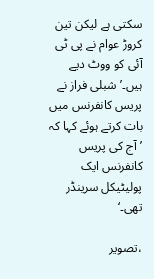سکتی ہے لیکن تین کروڑ عوام نے پی ٹی آئی کو ووٹ دیے ہیں۔’شبلی فراز نے پریس کانفرنس میں بات کرتے ہوئے کہا کہ ’آج کی پریس کانفرنس ایک پولیٹیکل سرینڈر تھی۔‘

،تصویر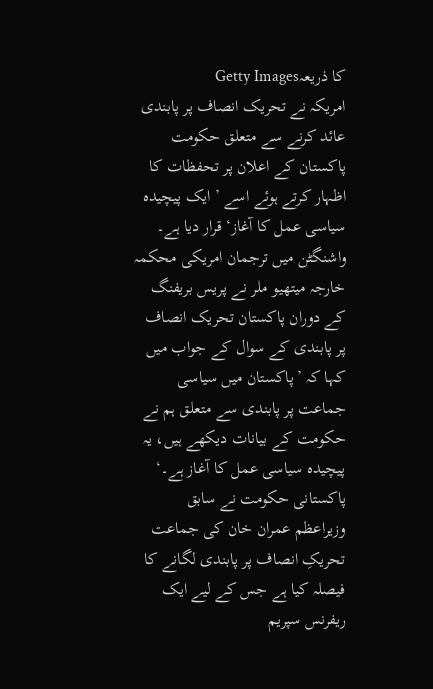کا ذریعہGetty Images
امریکہ نے تحریک انصاف پر پابندی عائد کرنے سے متعلق حکومت پاکستان کے اعلان پر تحفظات کا اظہار کرتے ہوئے اسے ’ایک پیچیدہ سیاسی عمل کا آغاز‘ قرار دیا ہے۔
واشنگٹن میں ترجمان امریکی محکمہ خارجہ میتھیو ملر نے پریس بریفنگ کے دوران پاکستان تحریک انصاف پر پابندی کے سوال کے جواب میں کہا کہ ’پاکستان میں سیاسی جماعت پر پابندی سے متعلق ہم نے حکومت کے بیانات دیکھے ہیں، یہ پیچیدہ سیاسی عمل کا آغاز ہے۔‘
پاکستانی حکومت نے سابق وزیراعظم عمران خان کی جماعت تحریکِ انصاف پر پابندی لگانے کا فیصلہ کیا ہے جس کے لیے ایک ریفرنس سپریم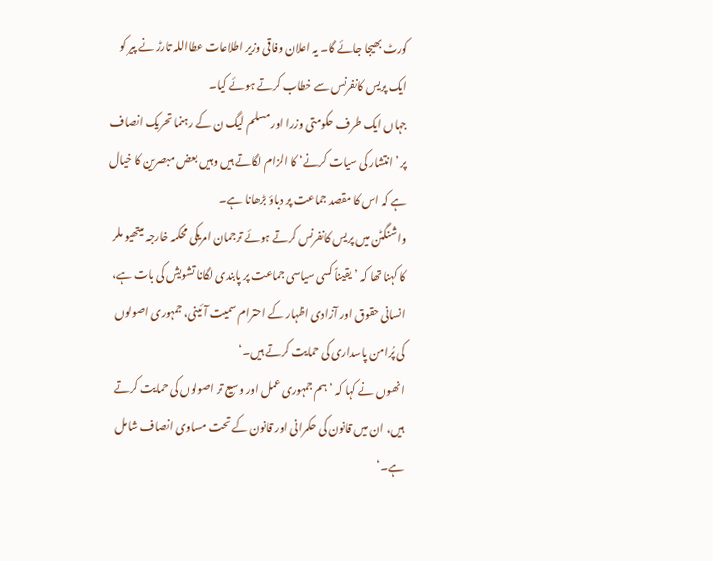کورٹ بھیجا جائے گا۔ یہ اعلان وفاقی وزیر اطلاعات عطااللہ تارڑ نے پیر کو ایک پریس کانفرنس سے خطاب کرتے ہوئے کیا۔
جہاں ایک طرف حکومتی وزرا اور مسلم لیگ ن کے رہنما تحریک انصاف پر ’انتشار کی سیات کرنے‘ کا الزام لگاتے ہیں وہیں بعض مبصرین کا خیال ہے کہ اس کا مقصد جماعت پر دباؤ بڑھانا ہے۔
واشنگٹن میں پریس کانفرنس کرتے ہوئے ترجمان امریکی محکمہ خارجہ میتھیو ملر کا کہنا تھا کہ ’یقیناً کسی سیاسی جماعت پر پابندی لگانا تشویش کی بات ہے، انسانی حقوق اور آزادی اظہار کے احترام سمیت آئینی، جمہوری اصولوں کی پُرامن پاسداری کی حمایت کرتے ہیں۔‘
انھوں نے کہا کہ ’ہم جمہوری عمل اور وسیع تر اصولوں کی حمایت کرتے ہیں، ان میں قانون کی حکمرانی اور قانون کے تحت مساوی انصاف شامل ہے۔‘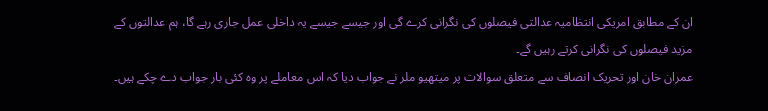ان کے مطابق امریکی انتظامیہ عدالتی فیصلوں کی نگرانی کرے گی اور جیسے جیسے یہ داخلی عمل جاری رہے گا، ہم عدالتوں کے مزید فیصلوں کی نگرانی کرتے رہیں گے۔
عمران خان اور تحریک انصاف سے متعلق سوالات پر میتھیو ملر نے جواب دیا کہ اس معاملے پر وہ کئی بار جواب دے چکے ہیں۔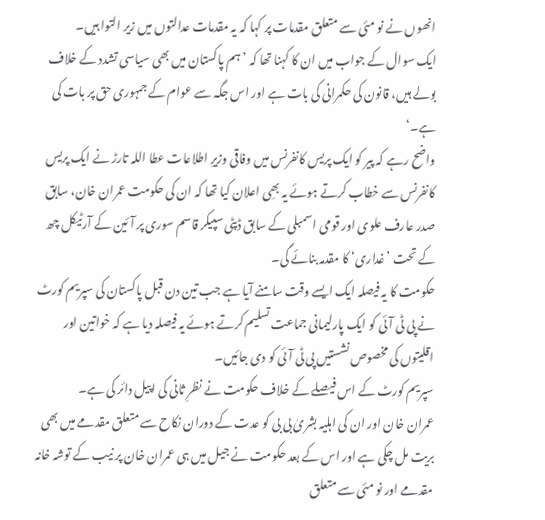انھوں نے نو مئی سے متعلق مقدمات پر کہا کہ یہ مقدمات عدالتوں میں زیر التوا ہیں۔
ایک سوال کے جواب میں ان کا کہنا تھا کہ ’ہم پاکستان میں بھی سیاسی تشدد کے خلاف بولے ہیں، قانون کی حکمرانی کی بات ہے اور اس جگہ سے عوام کے جمہوری حق پر بات کی ہے۔‘
واضح رہے کہ پیر کو ایک پریس کانفرنس میں وفاقی وزیرِ اطلاعات عطا اللہ تارڑ نے ایک پریس کانفرنس سے خطاب کرتے ہوئے یہ بھِی اعلان کیا تھا کہ ان کی حکومت عمران خان، سابق صدر عارف علوی اور قومی اسمبلی کے سابق ڈپٹی سپیکر قاسم سوری پر آئین کے آرٹیکل چھ کے تحت ’غداری‘ کا مقدمہ بنائے گی۔
حکومت کا یہ فیصلہ ایک ایسے وقت سامنے آیا ہے جب تین دن قبل پاکستان کی سپریم کورٹ نے پی ٹی آئی کو ایک پارلیمانی جماعت تسلیم کرتے ہوئے یہ فیصلہ دیا ہے کہ خواتین اور اقلیتوں کی مخصوص نشستیں پی ٹی آئی کو دی جائیں۔
سپریم کورٹ کے اس فیصلے کے خلاف حکومت نے نظرِ ثانی کی اپیل دائر کی ہے۔
عمران خان اور ان کی اہلیہ بشریٰ بی بی کو عدت کے دوران نکاح سے متعلق مقدمے میں بھی بریت مل چکی ہے اور اس کے بعد حکومت نے جیل میں ہی عمران خان پر نیب کے توشہ خانہ مقدمے اور نو مئی سے متعلق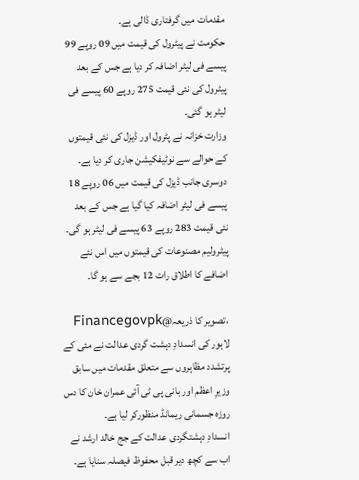مقدمات میں گرفتاری ڈالی ہے۔
حکومت نے پیٹرول کی قیمت میں 09 روپے 99 پیسے فی لیٹر اضافہ کر دیا ہے جس کے بعد پیٹرول کی نئی قیمت 275 روپے 60 پیسے فی لیٹر ہو گئی۔
وزارت خزانہ نے پٹرول اور ڈیزل کی نئی قیمتوں کے حوالے سے نوٹیفکیشن جاری کر دیا ہے۔
دوسری جانب ڈیزل کی قیمت میں 06 روپے 18 پیسے فی لیٹر اضافہ کیا گیا ہے جس کے بعد نئی قیمت 283 روپے 63 پیسے فی لیٹر ہو گی۔
پیٹرولیم مصنوعات کی قیمتوں میں اس نئے اضافے کا اطلاق رات 12 بجے سے ہو گا۔

،تصویر کا ذریعہ@Financegovpk
لاہور کی انسدادِ دہشت گردی عدالت نے مئی کے پرتشدد مظاہروں سے متعلق مقدمات میں سابق وزیرِ اعظم اور بانی پی ٹی آئی عمران خان کا دس روزہ جسمانی ریمانڈ منظورکر لیا ہے۔
انسدادِ دہشتگردی عدالت کے جج خالد ارشد نے اب سے کچھ دیر قبل محفوظ فیصلہ سنایا ہے۔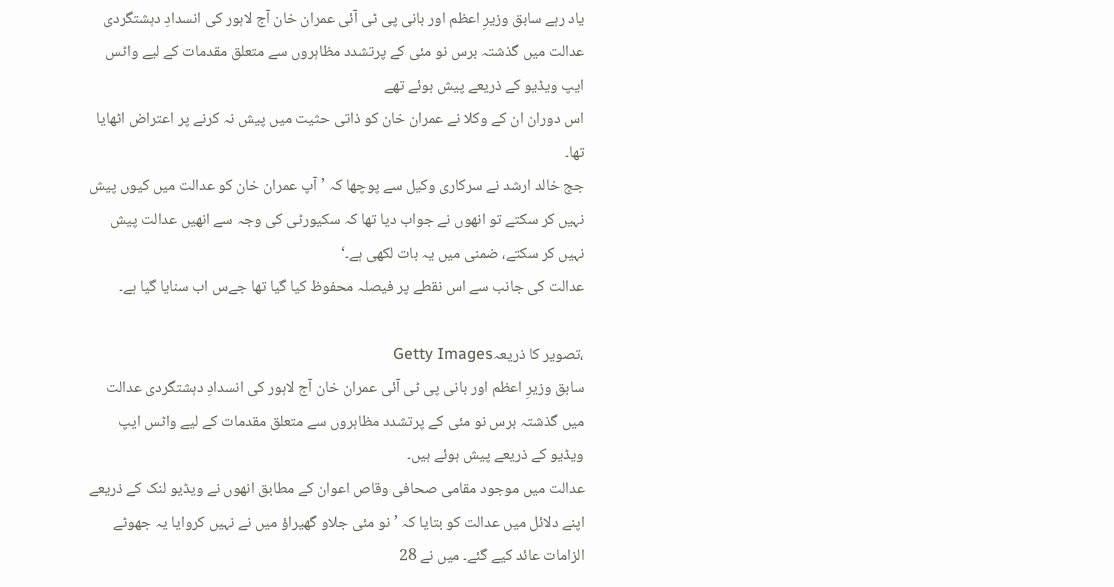یاد رہے سابق وزیرِ اعظم اور بانی پی ٹی آئی عمران خان آج لاہور کی انسدادِ دہشتگردی عدالت میں گذشتہ برس نو مئی کے پرتشدد مظاہروں سے متعلق مقدمات کے لیے واٹس ایپ ویڈیو کے ذریعے پیش ہوئے تھے
اس دوران ان کے وکلا نے عمران خان کو ذاتی حثیت میں پیش نہ کرنے پر اعتراض اٹھایا تھا۔
جج خالد ارشد نے سرکاری وکیل سے پوچھا کہ ’آپ عمران خان کو عدالت میں کیوں پیش نہیں کر سکتے تو انھوں نے جواب دیا تھا کہ سکیورٹی کی وجہ سے انھیں عدالت پیش نہیں کر سکتے، ضمنی میں یہ بات لکھی ہے۔‘
عدالت کی جانب سے اس نقطے پر فیصلہ محفوظ کیا گیا تھا جےس اب سنایا گیا ہے۔

،تصویر کا ذریعہGetty Images
سابق وزیرِ اعظم اور بانی پی ٹی آئی عمران خان آج لاہور کی انسدادِ دہشتگردی عدالت میں گذشتہ برس نو مئی کے پرتشدد مظاہروں سے متعلق مقدمات کے لیے واٹس ایپ ویڈیو کے ذریعے پیش ہوئے ہیں۔
عدالت میں موجود مقامی صحافی وقاص اعوان کے مطابق انھوں نے ویڈیو لنک کے ذریعے اپنے دلائل میں عدالت کو بتایا کہ ’نو مئی جلاو گھیراؤ میں نے نہیں کروایا یہ جھوٹے الزامات عائد کیے گئے۔ میں نے 28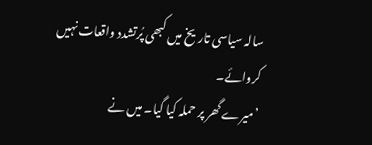سالہ سیاسی تاریخ میں کبھی پُرتشدد واقعات نہیں کروائے۔
’میرے گھر پر حملہ کیا گیا۔ میں نے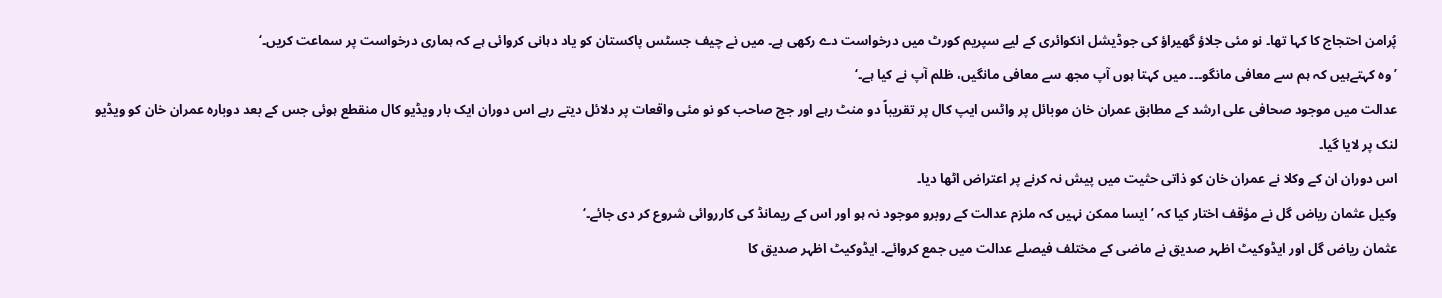پُرامن احتجاج کا کہا تھا۔ نو مئی جلاؤ گھیراؤ کی جوڈیشل انکوائری کے لیے سپریم کورٹ میں درخواست دے رکھی ہے۔ میں نے چیف جسٹس پاکستان کو یاد دہانی کروائی ہے کہ ہماری درخواست پر سماعت کریں۔‘
’وہ کہتےہیں کہ ہم سے معافی مانگو۔۔۔ میں کہتا ہوں آپ مجھ سے معافی مانگیں، ظلم آپ نے کیا ہے۔‘
عدالت میں موجود صحافی علی ارشد کے مطابق عمران خان موبائل پر واٹس ایپ کال پر تقریباً دو منٹ رہے اور جج صاحب کو نو مئی واقعات پر دلائل دیتے رہے اس دوران ایک بار ویڈیو کال منقطع ہوئی جس کے بعد دوبارہ عمران خان کو ویڈیو لنک پر لایا گیا۔
اس دوران ان کے وکلا نے عمران خان کو ذاتی حثیت میں پیش نہ کرنے پر اعتراض اٹھا دیا۔
وکیل عثمان ریاض گل نے مؤقف اختار کیا کہ ’ایسا ممکن نہیں کہ ملزم عدالت کے روبرو موجود نہ ہو اور اس کے ریمانڈ کی کارروائی شروع کر دی جائے۔‘
عثمان ریاض گل اور ایڈوکیٹ اظہر صدیق نے ماضی کے مختلف فیصلے عدالت میں جمع کروائے۔ ایڈوکیٹ اظہر صدیق کا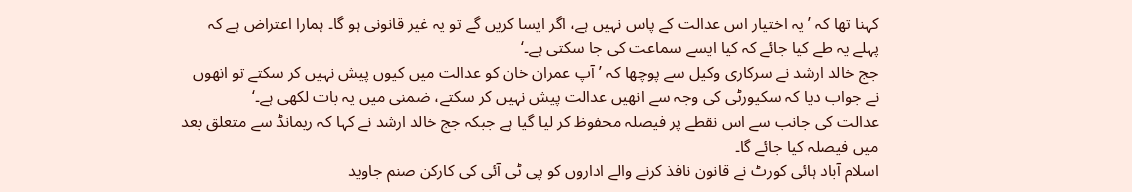کہنا تھا کہ ’یہ اختیار اس عدالت کے پاس نہیں ہے، اگر ایسا کریں گے تو یہ غیر قانونی ہو گا۔ ہمارا اعتراض ہے کہ پہلے یہ طے کیا جائے کہ کیا ایسے سماعت کی جا سکتی ہے۔‘
جج خالد ارشد نے سرکاری وکیل سے پوچھا کہ ’آپ عمران خان کو عدالت میں کیوں پیش نہیں کر سکتے تو انھوں نے جواب دیا کہ سکیورٹی کی وجہ سے انھیں عدالت پیش نہیں کر سکتے، ضمنی میں یہ بات لکھی ہے۔‘
عدالت کی جانب سے اس نقطے پر فیصلہ محفوظ کر لیا گیا ہے جبکہ جج خالد ارشد نے کہا کہ ریمانڈ سے متعلق بعد میں فیصلہ کیا جائے گا۔
اسلام آباد ہائی کورٹ نے قانون نافذ کرنے والے اداروں کو پی ٹی آئی کی کارکن صنم جاوید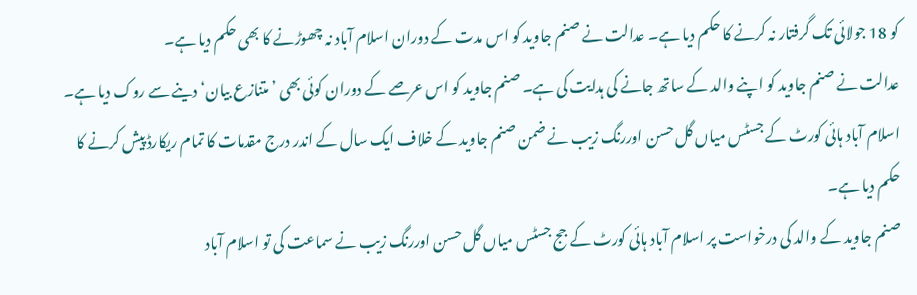کو 18 جولائی تک گرفتار نہ کرنے کا حکم دیا ہے۔ عدالت نے صنم جاوید کو اس مدت کے دوران اسلام آباد نہ چھوڑنے کا بھی حکم دیا ہے۔
عدالت نے صنم جاوید کو اپنے والد کے ساتھ جانے کی ہدایت کی ہے۔ صنم جاوید کو اس عرصے کے دوران کوئی بھی ’متنازع بیان‘ دینے سے روک دیا ہے۔
اسلام آباد ہائی کورٹ کے جسٹس میاں گل حسن اوررنگ زیب نے ضمن صنم جاوید کے خلاف ایک سال کے اندر درج مقدمات کا تمام ریکارڈ پیش کرنے کا حکم دیا ہے۔
صنم جاوید کے والد کی درخواست پر اسلام آباد ہائی کورٹ کے جج جسٹس میاں گل حسن اوررنگ زیب نے سماعت کی تو اسلام آباد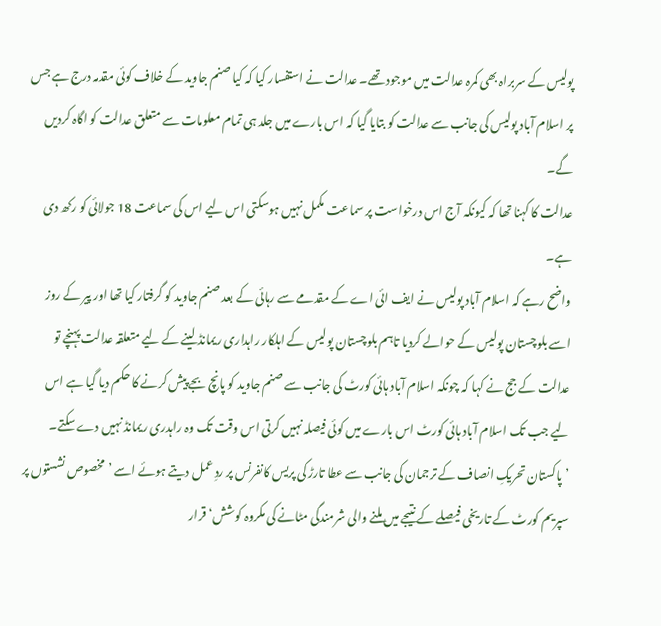پولیس کے سربراہ بھی کمرہ عدالت میں موجود تھے۔ عدالت نے استفسار کیا کہ کیا صنم جاوید کے خلاف کوئی مقدمہ درج ہے جس پر اسلام آباد پولیس کی جانب سے عدالت کو بتایا گیا کہ اس بارے میں جلد ہی تمام معلومات سے متعلق عدالت کو اگاہ کردیں گے۔
عدالت کا کہنا تھا کہ کیونکہ آج اس درخواست پر سماعت مکمل نہیں ہوسکتی اس لیے اس کی سماعت 18 جولائی کو رکھ دی ہے۔
واضح رہے کہ اسلام آباد پولیس نے ایف ائی اے کے مقدمے سے رہائی کے بعد صنم جاوید کو گرفتار کیا تھا اور پیر کے روز اسے بلوچستان پولیس کے حوالے کردیا تاہم بلوچستان پولیس کے اہلکار راہداری ریمانڈ لینے کے لیے متعلقہ عدالت پہنچے تو عدالت کے جج نے کہا کہ چونکہ اسلام آباد ہائی کورٹ کی جانب سے صنم جاوید کو پانچ بجے پیش کرنے کا حکم دیا گیا ہے اس لیے جب تک اسلام آباد ہائی کورٹ اس بارے میں کوئی فیصلہ نہیں کرتی اس وقت تک وہ راہدری ریمانڈ نہیں دے سکتے۔
’پاکستان تحریکِ انصاف کے ترجمان کی جانب سے عطا تارڑ کی پریس کانفرنس پر ردِ عمل دیتے ہوئے اسے ’مخصوص نشستوں پر سپریم کورٹ کے تاریخی فیصلے کے نتیجے میں ملنے والی شرمندگی مٹانے کی مکروہ کوشش‘ قرار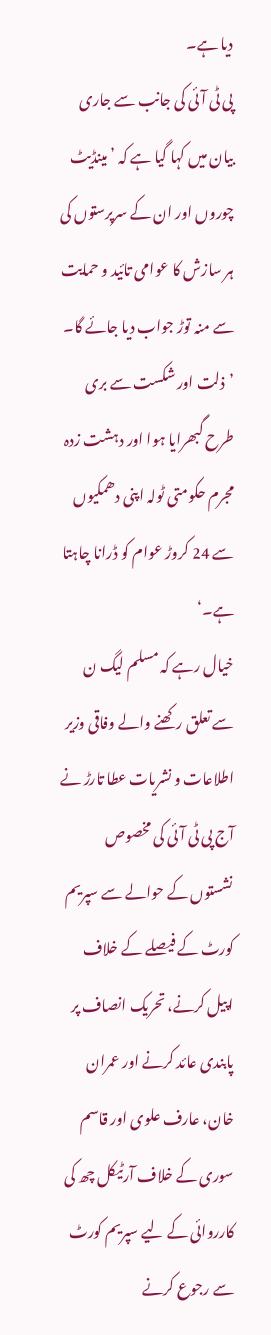دیا ہے۔
پی ٹی آئی کی جانب سے جاری بیان میں کہا گیا ہے کہ ’مینڈیٹ چوروں اور ان کے سرپرستوں کی ہر سازش کا عوامی تائید و حمایت سے منہ توڑ جواب دیا جائے گا۔
’ذلت اور شکست سے بری طرح گبھرایا ہوا اور دہشت زدہ مجرم حکومتی ٹولہ اپنی دھمکیوں سے 24 کروڑ عوام کو ڈرانا چاہتا ہے۔‘
خیال رہے کہ مسلم لیگ ن سے تعلق رکھنے والے وفاقی وزیر اطلاعات و نشریات عطا تارڑ نے آج پی ٹی آئی کی مخصوص نشستوں کے حوالے سے سپریم کورٹ کے فیصلے کے خلاف اپیل کرنے، تحریک انصاف پر پابندی عائد کرنے اور عمران خان، عارف علوی اور قاسم سوری کے خلاف آرٹیکل چھ کی کارروائی کے لیے سپریم کورٹ سے رجوع کرنے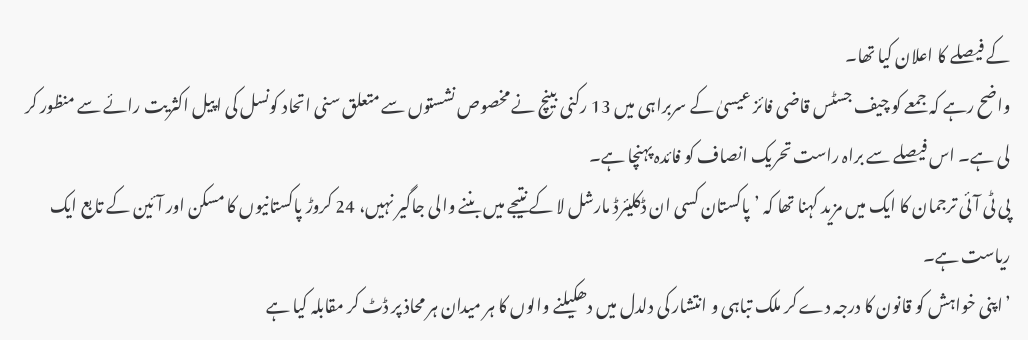کے فیصلے کا اعلان کیا تھا۔
واضح رہے کہ جمعے کو چیف جسٹس قاضی فائز عیسیٰ کے سربراہی میں 13 رکنی بینچ نے مخصوص نشستوں سے متعلق سنی اتحاد کونسل کی اپیل اکثریت رائے سے منظور کر لی ہے۔ اس فیصلے سے براہ راست تحریک انصاف کو فائدہ پہنچا ہے۔
پی ٹی آئی ترجمان کا ایک میں مزید کہنا تھا کہ ’پاکستان کسی ان ڈکلیئرڈ مارشل لا کے نتیجے میں بننے والی جاگیر نہیں، 24 کروڑ پاکستانیوں کا مسکن اور آئین کے تابع ایک ریاست ہے۔
’اپنی خواہش کو قانون کا درجہ دے کر ملک تباہی و انتشار کی دلدل میں دھکیلنے والوں کا ہر میدان ہر محاذ پر ڈٹ کر مقابلہ کیا ہے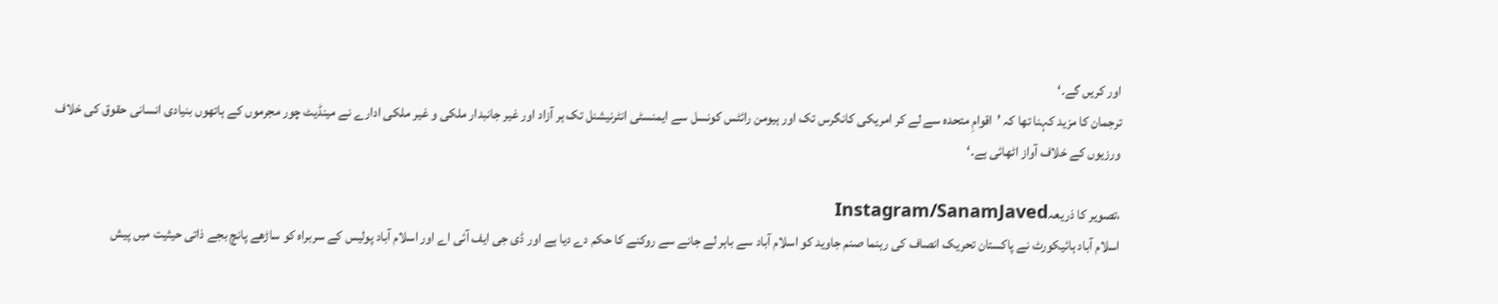اور کریں گے۔‘
ترجمان کا مزید کہنا تھا کہ ’اقوامِ متحدہ سے لے کر امریکی کانگرس تک اور ہیومن رائٹس کونسل سے ایمنسٹی انٹرنیشنل تک ہر آزاد اور غیر جانبدار ملکی و غیر ملکی ادارے نے مینڈیٹ چور مجرموں کے ہاتھوں بنیادی انسانی حقوق کی خلاف ورزیوں کے خلاف آواز اٹھائی ہے۔‘

،تصویر کا ذریعہInstagram/SanamJaved
اسلام آباد ہائیکورٹ نے پاکستان تحریک انصاف کی رہنما صنم جاوید کو اسلام آباد سے باہر لے جانے سے روکنے کا حکم دے دیا ہے اور ڈی جی ایف آئی اے اور اسلام آباد پولیس کے سربراہ کو ساڑھے پانچ بجے ذاتی حیثیت میں پیش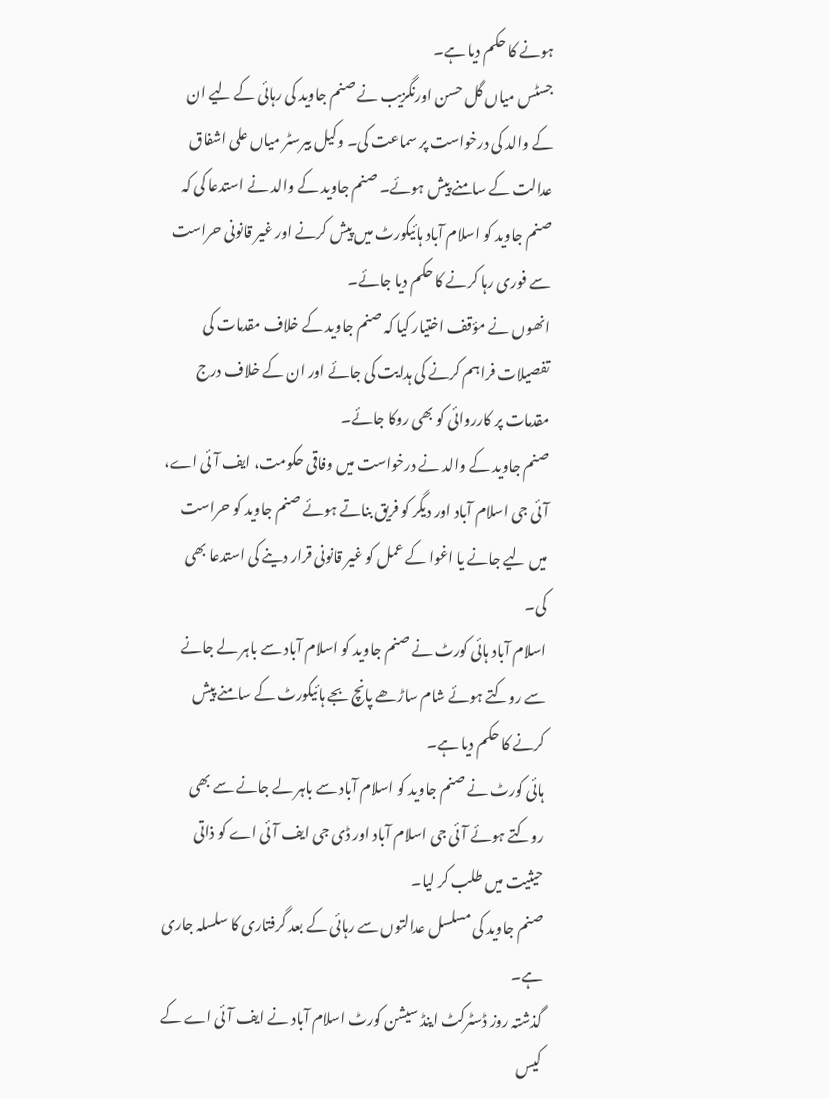ہونے کا حکم دیا ہے۔
جسٹس میاں گل حسن اورنگزیب نے صنم جاوید کی رہائی کے لیے ان کے والد کی درخواست پر سماعت کی۔ وکیل بیرسٹر میاں علی اشفاق عدالت کے سامنے پیش ہوئے۔ صنم جاوید کے والد نے استدعا کی کہ صنم جاوید کو اسلام آباد ہائیکورٹ میں پیش کرنے اور غیر قانونی حراست سے فوری رہا کرنے کا حکم دیا جائے۔
انھوں نے مؤقف اختیار کیا کہ صنم جاوید کے خلاف مقدمات کی تفصیلات فراہم کرنے کی ہدایت کی جائے اور ان کے خلاف درج مقدمات پر کارروائی کو بھی روکا جائے۔
صنم جاوید کے والد نے درخواست میں وفاقی حکومت، ایف آئی اے، آئی جی اسلام آباد اور دیگر کو فریق بناتے ہوئے صنم جاوید کو حراست میں لیے جانے یا اغوا کے عمل کو غیر قانونی قرار دینے کی استدعا بھی کی۔
اسلام آباد ہائی کورٹ نے صنم جاوید کو اسلام آباد سے باہر لے جانے سے روکتے ہوئے شام ساڑھے پانچ بجے ہائیکورٹ کے سامنے پیش کرنے کا حکم دیا ہے۔
ہائی کورٹ نے صنم جاوید کو اسلام آباد سے باہر لے جانے سے بھی روکتے ہوئے آئی جی اسلام آباد اور ڈی جی ایف آئی اے کو ذاتی حیثیت میں طلب کر لیا۔
صنم جاوید کی مسلسل عدالتوں سے رہائی کے بعد گرفتاری کا سلسلہ جاری ہے۔
گذشتہ روز ڈسٹرکٹ اینڈ سیشن کورٹ اسلام آباد نے ایف آئی اے کے کیس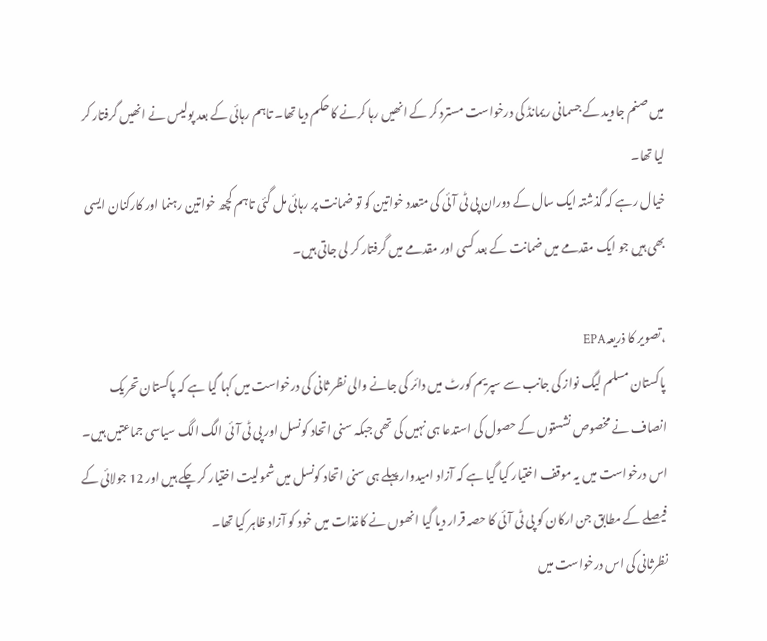میں صنم جاوید کے جسمانی ریمانڈ کی درخواست مسترد کر کے انھیں رہا کرنے کا حکم دیا تھا۔ تاہم رہائی کے بعد پولیس نے انھیں گرفتار کر لیا تھا۔
خیال رہے کہ گذشتہ ایک سال کے دوران پی ٹی آئی کی متعدد خواتین کو تو ضمانت پر رہائی مل گئی تاہم کچھ خواتین رہنما اور کارکنان ایسی بھی ہیں جو ایک مقدمے میں ضمانت کے بعد کسی اور مقدمے میں گرفتار کر لی جاتی ہیں۔

،تصویر کا ذریعہEPA
پاکستان مسلم لیگ نواز کی جانب سے سپریم کورٹ میں دائر کی جانے والی نظر ثانی کی درخواست میں کہا گیا ہے کہ پاکستان تحریک انصاف نے مخصوص نشستوں کے حصول کی استدعا ہی نہیں کی تھی جبکہ سنی اتحاد کونسل اور پی ٹی آئی الگ الگ سیاسی جماعتیں ہیں۔
اس درخواست میں یہ موقف اختیار کیا گیا ہے کہ آزاد امیدوار پہلے ہی سنی اتحاد کونسل میں شمولیت اختیار کر چکے ہیں اور 12 جولائی کے فیصلے کے مطابق جن ارکان کو پی ٹی آئی کا حصہ قرار دیا گیا انھوں نے کاغذات میں خود کو آزاد ظاہر کیا تھا۔
نظرثانی کی اس درخواست میں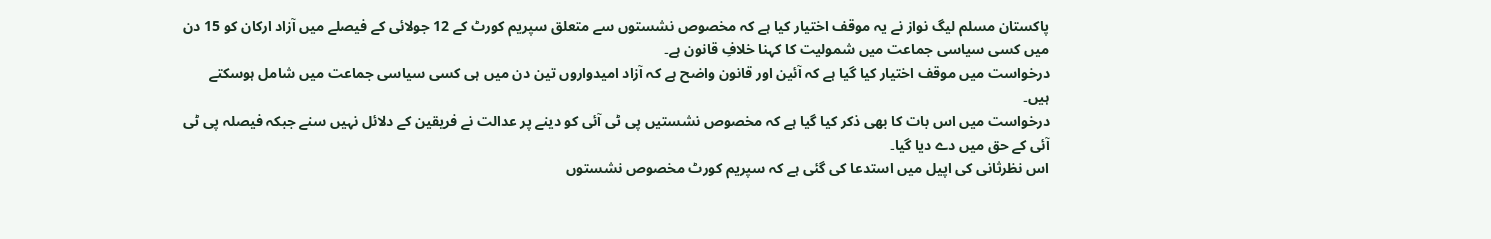پاکستان مسلم لیگ نواز نے یہ موقف اختیار کیا ہے کہ مخصوص نشستوں سے متعلق سپریم کورٹ کے 12 جولائی کے فیصلے میں آزاد ارکان کو 15 دن میں کسی سیاسی جماعت میں شمولیت کا کہنا خلافِ قانون ہے۔
درخواست میں موقف اختیار کیا گیا ہے کہ آئین اور قانون واضح ہے کہ آزاد امیدواروں تین دن میں ہی کسی سیاسی جماعت میں شامل ہوسکتے ہیں۔
درخواست میں اس بات کا بھی ذکر کیا گیا ہے کہ مخصوص نشستیں پی ٹی آئی کو دینے پر عدالت نے فریقین کے دلائل نہیں سنے جبکہ فیصلہ پی ٹی آئی کے حق میں دے دیا گیا۔
اس نظرثانی کی اپیل میں استدعا کی گئی ہے کہ سپریم کورٹ مخصوص نشستوں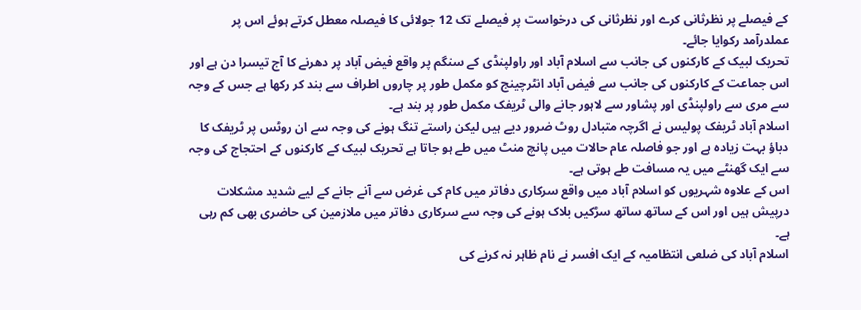کے فیصلے پر نظرثانی کرے اور نظرثانی کی درخواست پر فیصلے تک 12 جولائی کا فیصلہ معطل کرتے ہوئے اس پر عملدرآمد رکوایا جائے۔
تحریک لبیک کے کارکنوں کی جانب سے اسلام آباد اور راولپنڈی کے سنگم پر واقع فیض آباد پر دھرنے کا آج تیسرا دن ہے اور اس جماعت کے کارکنوں کی جانب سے فیض آباد انٹرچینج کو مکمل طور پر چاروں اطراف سے بند کر رکھا ہے جس کے وجہ سے مری سے راولپنڈی اور پشاور سے لاہور جانے والی ٹریفک مکمل طور پر بند ہے۔
اسلام آباد ٹریفک پولیس نے اگرچہ متبادل روٹ ضرور دیے ہیں لیکن راستے تنگ ہونے کی وجہ سے ان روٹس پر ٹریفک کا دباؤ بہت زیادہ ہے اور جو فاصلہ عام حالات میں پانچ منٹ میں طے ہو جاتا ہے تحریک لبیک کے کارکنوں کے احتجاج کی وجہ سے ایک گھنٹے میں یہ مسافت طے ہوتی ہے۔
اس کے علاوہ شہریوں کو اسلام آباد میں واقع سرکاری دفاتر میں کام کی غرض سے آنے جانے کے لیے شدید مشکلات درپیش ہیں اور اس کے ساتھ ساتھ سڑکیں بلاک ہونے کی وجہ سے سرکاری دفاتر میں ملازمین کی حاضری بھی کم رہی ہے۔
اسلام آباد کی ضلعی انتظامیہ کے ایک افسر نے نام ظاہر نہ کرنے کی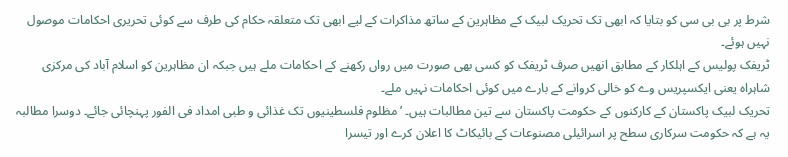شرط پر بی بی سی کو بتایا کہ ابھی تک تحریک لبیک کے مظاہرین کے ساتھ مذاکرات کے لیے ابھی تک متعلقہ حکام کی طرف سے کوئی تحریری احکامات موصول نہیں ہوئے۔
ٹریفک پولیس کے اہلکار کے مطابق انھیں صرف ٹریفک کو کسی بھی صورت میں رواں رکھنے کے احکامات ملے ہیں جبکہ ان مظاہرین کو اسلام آباد کی مرکزی شاہراہ یعنی ایکسپریس وے کو خالی کروانے کے بارے میں کوئی احکامات نہیں ملے۔
تحریک لبیک پاکستان کے کارکنوں کے حکومت پاکستان سے تین مطالبات ہیں۔ ’مظلوم فلسطینیوں تک غذائی و طبی امداد فی الفور پہنچائی جائے۔ دوسرا مطالبہ یہ ہے کہ حکومت سرکاری سطح پر اسرائیلی مصنوعات کے بائیکاٹ کا اعلان کرے اور تیسرا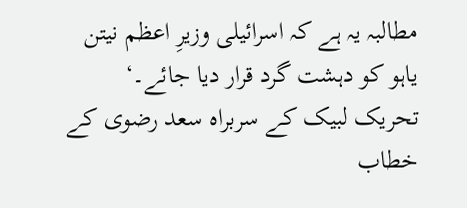مطالبہ یہ ہے کہ اسرائیلی وزیرِ اعظم نیتن یاہو کو دہشت گرد قرار دیا جائے۔‘
تحریک لبیک کے سربراہ سعد رضوی کے خطاب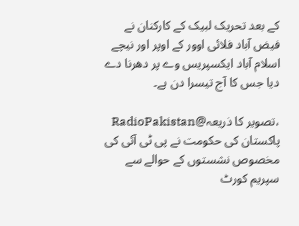کے بعد تحریک لبیک کے کارکنان نے فیض آباد فلائی اوور کے اوپر اور نیچے اسلام آباد ایکسپریس وے پر دھرنا دے دیا جس کا آج تیسرا دن ہے۔

،تصویر کا ذریعہ@RadioPakistan
پاکستان کی حکومت نے پی ٹی آئی کی مخصوص نشستوں کے حوالے سے سپریم کورٹ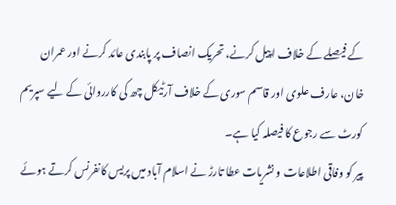کے فیصلے کے خلاف اپیل کرنے، تحریک انصاف پر پابندی عائد کرنے اور عمران خان، عارف علوی اور قاسم سوری کے خلاف آرٹیکل چھ کی کارروائی کے لیے سپریم کورٹ سے رجوع کا فیصلہ کیا ہے۔
پیر کو وفاقی اطلاعات و نشریات عطا تارڑ نے اسلام آباد میں پریس کانفرنس کرتے ہوئے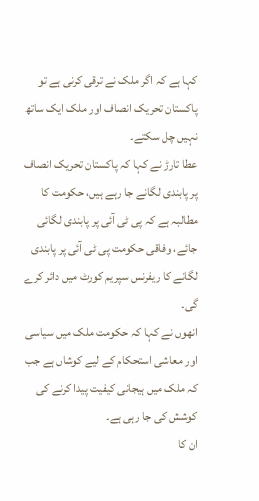کہا ہے کہ اگر ملک نے ترقی کرنی ہے تو پاکستان تحریک انصاف اور ملک ایک ساتھ نہیں چل سکتے۔
عطا تارڑ نے کہا کہ پاکستان تحریک انصاف پر پابندی لگانے جا رہے ہیں، حکومت کا مطالبہ ہے کہ پی ٹی آئی پر پابندی لگائی جائے، وفاقی حکومت پی ٹی آئی پر پابندی لگانے کا ریفرنس سپریم کورٹ میں دائر کرے گی۔
انھوں نے کہا کہ حکومت ملک میں سیاسی اور معاشی استحکام کے لیے کوشاں ہے جب کہ ملک میں ہیجانی کیفیت پیدا کرنے کی کوشش کی جا رہی ہے۔
ان کا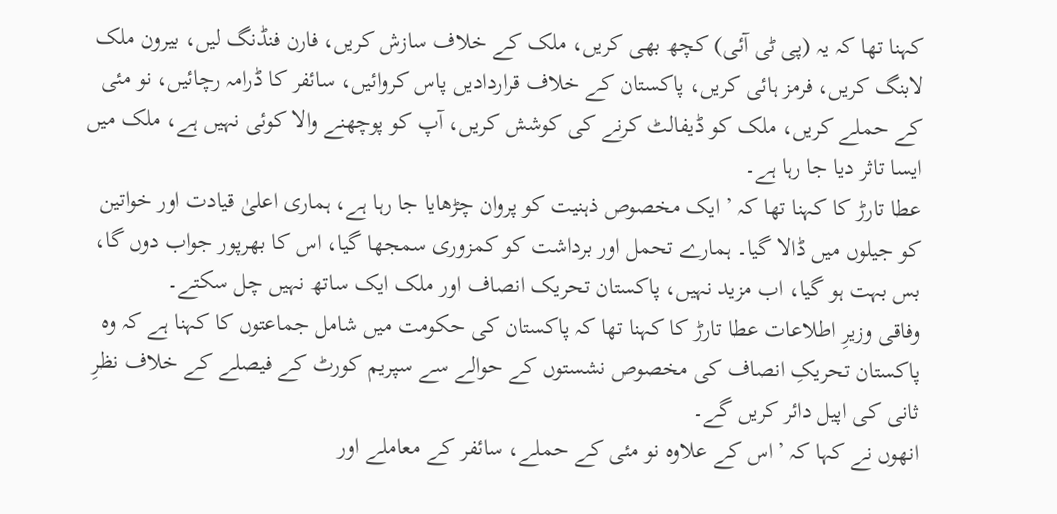کہنا تھا کہ یہ (پی ٹی آئی) کچھ بھی کریں، ملک کے خلاف سازش کریں، فارن فنڈنگ لیں، بیرون ملک لابنگ کریں، فرمز ہائی کریں، پاکستان کے خلاف قراردادیں پاس کروائیں، سائفر کا ڈرامہ رچائیں، نو مئی کے حملے کریں، ملک کو ڈیفالٹ کرنے کی کوشش کریں، آپ کو پوچھنے والا کوئی نہیں ہے، ملک میں ایسا تاثر دیا جا رہا ہے۔
عطا تارڑ کا کہنا تھا کہ ’ایک مخصوص ذہنیت کو پروان چڑھایا جا رہا ہے، ہماری اعلیٰ قیادت اور خواتین کو جیلوں میں ڈالا گیا۔ ہمارے تحمل اور برداشت کو کمزوری سمجھا گیا، اس کا بھرپور جواب دوں گا، بس بہت ہو گیا، اب مزید نہیں، پاکستان تحریک انصاف اور ملک ایک ساتھ نہیں چل سکتے۔
وفاقی وزیرِ اطلاعات عطا تارڑ کا کہنا تھا کہ پاکستان کی حکومت میں شامل جماعتوں کا کہنا ہے کہ وہ پاکستان تحریکِ انصاف کی مخصوص نشستوں کے حوالے سے سپریم کورٹ کے فیصلے کے خلاف نظرِ ثانی کی اپیل دائر کریں گے۔
انھوں نے کہا کہ ’اس کے علاوہ نو مئی کے حملے، سائفر کے معاملے اور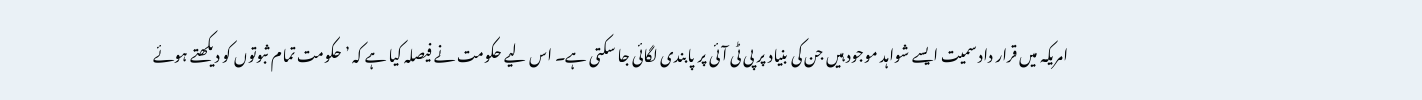امریکہ میں قرار داد سمیت ایسے شواہد موجود ہیں جن کی بنیاد پر پی ٹی آئی پر پابندی لگائی جا سکتی ہے۔ اس لیے حکومت نے فیصلہ کیا ہے کہ ’حکومت تمام ثبوتوں کو دیکھتے ہوئے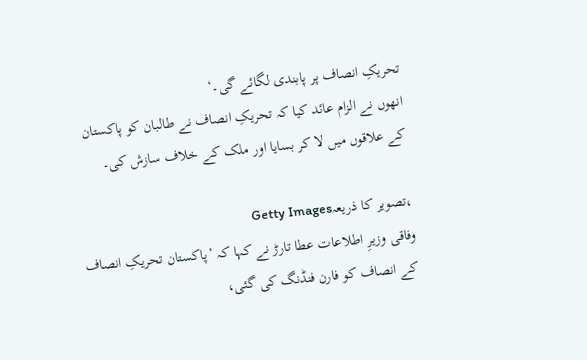تحریکِ انصاف پر پابندی لگائے گی۔‘
انھوں نے الزام عائد کیا کہ تحریکِ انصاف نے طالبان کو پاکستان کے علاقوں میں لا کر بسایا اور ملک کے خلاف سازش کی۔

،تصویر کا ذریعہGetty Images
وفاقی وزیرِ اطلاعات عطا تارڑ نے کہا کہ ’پاکستان تحریکِ انصاف کے انصاف کو فارن فنڈنگ کی گئی،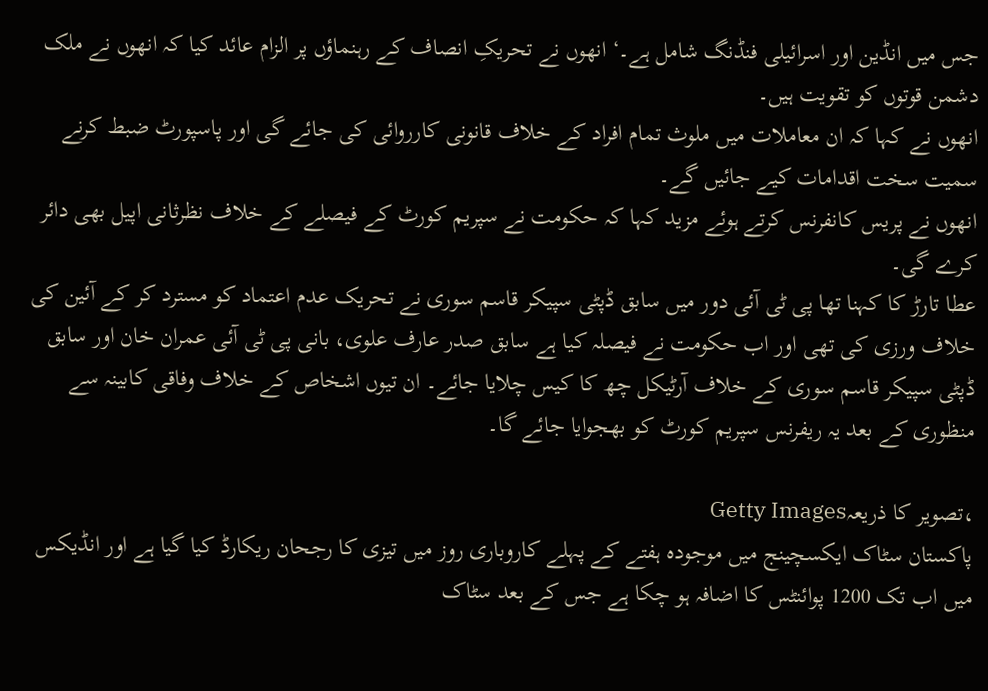جس میں انڈین اور اسرائیلی فنڈنگ شامل ہے۔‘ انھوں نے تحریکِ انصاف کے رہنماؤں پر الزام عائد کیا کہ انھوں نے ملک دشمن قوتوں کو تقویت ہیں۔
انھوں نے کہا کہ ان معاملات میں ملوث تمام افراد کے خلاف قانونی کارروائی کی جائے گی اور پاسپورٹ ضبط کرنے سمیت سخت اقدامات کیے جائیں گے۔
انھوں نے پریس کانفرنس کرتے ہوئے مزید کہا کہ حکومت نے سپریم کورٹ کے فیصلے کے خلاف نظرثانی اپیل بھی دائر کرے گی۔
عطا تارڑ کا کہنا تھا پی ٹی آئی دور میں سابق ڈپٹی سپیکر قاسم سوری نے تحریک عدم اعتماد کو مسترد کر کے آئین کی خلاف ورزی کی تھی اور اب حکومت نے فیصلہ کیا ہے سابق صدر عارف علوی، بانی پی ٹی آئی عمران خان اور سابق ڈپٹی سپیکر قاسم سوری کے خلاف آرٹیکل چھ کا کیس چلایا جائے۔ ان تیوں اشخاص کے خلاف وفاقی کابینہ سے منظوری کے بعد یہ ریفرنس سپریم کورٹ کو بھجوایا جائے گا۔

،تصویر کا ذریعہGetty Images
پاکستان سٹاک ایکسچینج میں موجودہ ہفتے کے پہلے کاروباری روز میں تیزی کا رجحان ریکارڈ کیا گیا ہے اور انڈیکس میں اب تک 1200 پوائنٹس کا اضافہ ہو چکا ہے جس کے بعد سٹاک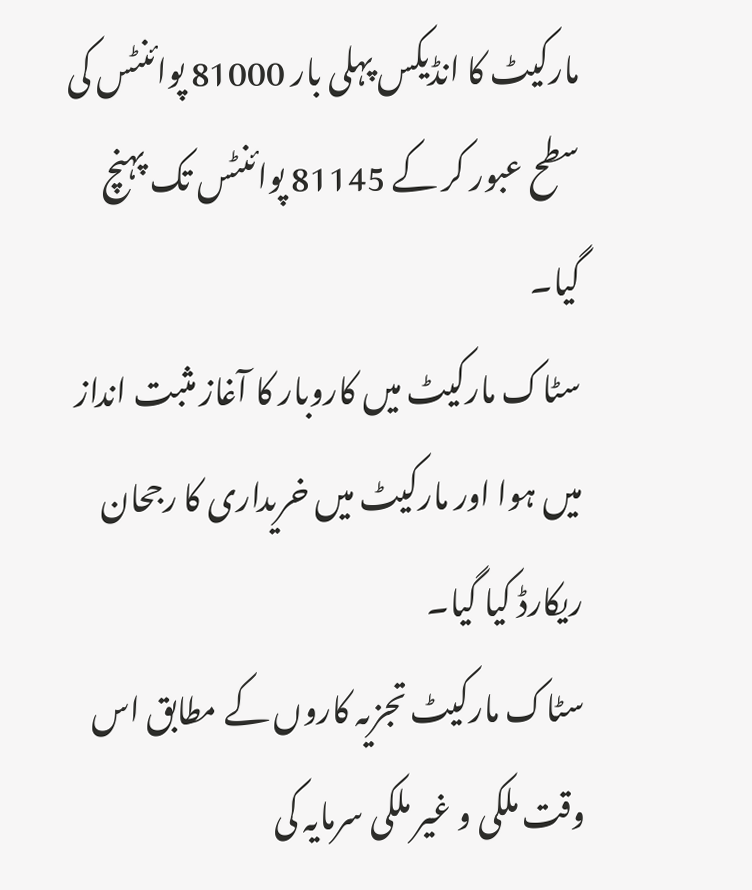مارکیٹ کا انڈیکس پہلی بار 81000 پوائنٹس کی سطح عبور کر کے 81145 پوائنٹس تک پہنچ گیا۔
سٹاک مارکیٹ میں کاروبار کا آغاز مثبت انداز میں ہوا اور مارکیٹ میں خریداری کا رجحان ریکارڈ کیا گیا۔
سٹاک مارکیٹ تجزیہ کاروں کے مطابق اس وقت ملکی و غیر ملکی سرمایہ کی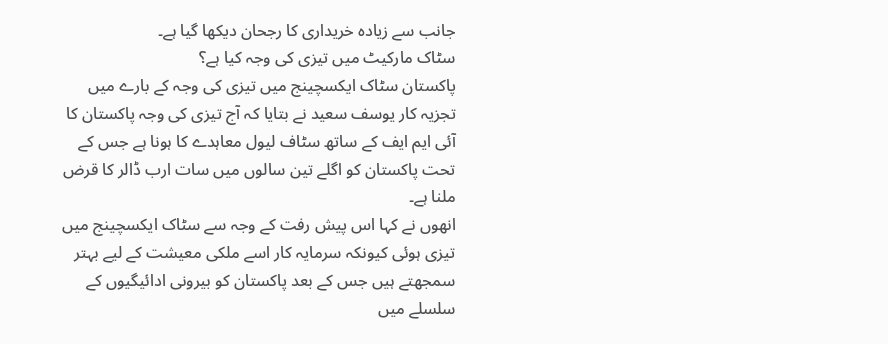جانب سے زیادہ خریداری کا رجحان دیکھا گیا ہے۔
سٹاک مارکیٹ میں تیزی کی وجہ کیا ہے؟
پاکستان سٹاک ایکسچینج میں تیزی کی وجہ کے بارے میں تجزیہ کار یوسف سعید نے بتایا کہ آج تیزی کی وجہ پاکستان کا آئی ایم ایف کے ساتھ سٹاف لیول معاہدے کا ہونا ہے جس کے تحت پاکستان کو اگلے تین سالوں میں سات ارب ڈالر کا قرض ملنا ہے۔
انھوں نے کہا اس پیش رفت کے وجہ سے سٹاک ایکسچینج میں تیزی ہوئی کیونکہ سرمایہ کار اسے ملکی معیشت کے لیے بہتر سمجھتے ہیں جس کے بعد پاکستان کو بیرونی ادائیگیوں کے سلسلے میں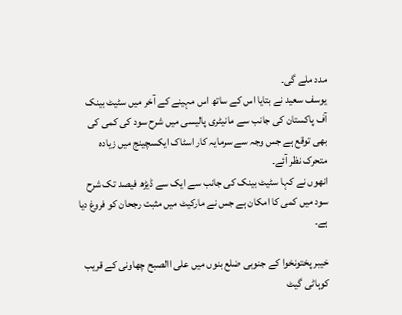مدد ملے گی۔
یوسف سعید نے بتایا اس کے ساتھ اس مہینے کے آخر میں سٹیٹ بینک آف پاکستان کی جانب سے مانیٹری پالیسی میں شرح سود کی کمی کی بھی توقع ہے جس وجہ سے سرمایہ کار اسٹاک ایکسچینج میں زیادہ متحرک نظر آئے۔
انھوں نے کہا سٹیٹ بینک کی جانب سے ایک سے ڈیڑھ فیصد تک شرح سود میں کمی کا امکان ہے جس نے مارکیٹ میں مثبت رجحان کو فروغ دیا ہے۔

خیبر پختونخوا کے جنوبی ضلع بنوں میں علی االصبح چھاونی کے قریب کوہاٹی گیٹ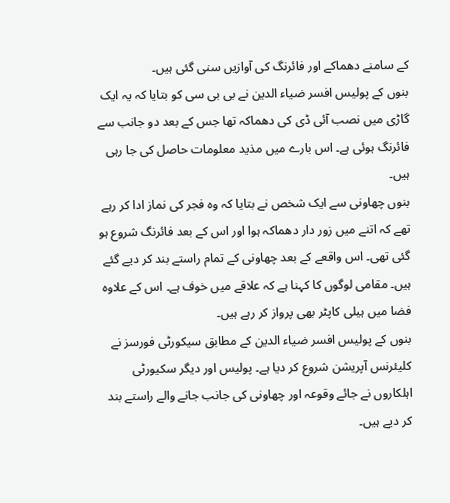کے سامنے دھماکے اور فائرنگ کی آوازیں سنی گئی ہیں۔
بنوں کے پولیس افسر ضیاء الدین نے بی بی سی کو بتایا کہ یہ ایک گاڑی میں نصب آئی ڈی کی دھماکہ تھا جس کے بعد دو جانب سے فائرنگ ہوئی ہے۔ اس بارے میں مذید معلومات حاصل کی جا رہی ہیں۔
بنوں چھاونی سے ایک شخص نے بتایا کہ وہ فجر کی نماز ادا کر رہے تھے کہ اتنے میں زور دار دھماکہ ہوا اور اس کے بعد فائرنگ شروع ہو گئی تھی۔ اس واقعے کے بعد چھاونی کے تمام راستے بند کر دیے گئے ہیں۔ مقامی لوگوں کا کہنا ہے کہ علاقے میں خوف ہے۔ اس کے علاوہ فضا میں ہیلی کاپٹر بھی پرواز کر رہے ہیں۔
بنوں کے پولیس افسر ضیاء الدین کے مطابق سیکورٹی فورسز نے کلیئرنس آپریشن شروع کر دیا ہے۔ پولیس اور دیگر سکیورٹی اہلکاروں نے جائے وقوعہ اور چھاونی کی جانب جانے والے راستے بند کر دیے ہیں۔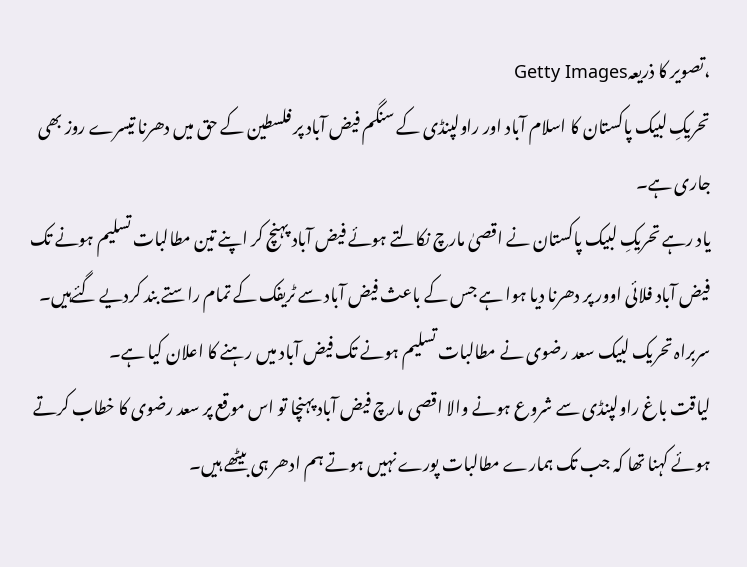،تصویر کا ذریعہGetty Images
تحریکِ لبیک پاکستان کا اسلام آباد اور راولپنڈی کے سنگم فیض آباد پر فلسطین کے حق میں دھرنا تیسرے روز بھی جاری ہے۔
یاد رہے تحریکِ لبیک پاکستان نے اقصیٰ مارچ نکالتے ہوئے فیض آباد پہنچ کر اپنے تین مطالبات تسلیم ہونے تک فیض آباد فلائی اوور پر دھرنا دیا ہوا ہے جس کے باعث فیض آباد سے ٹریفک کے تمام راستے بند کردیے گئےہیں۔
سربراہ تحریک لبیک سعد رضوی نے مطالبات تسلیم ہونے تک فیض آباد میں رہنے کا اعلان کیا ہے۔
لیاقت باغ راولپنڈی سے شروع ہونے والا اقصی مارچ فیض آباد پہنچا تو اس موقع پر سعد رضوی کا خطاب کرتے ہوئے کہنا تھا کہ جب تک ہمارے مطالبات پورے نہیں ہوتے ہم ادھر ہی بیٹھے ہیں۔